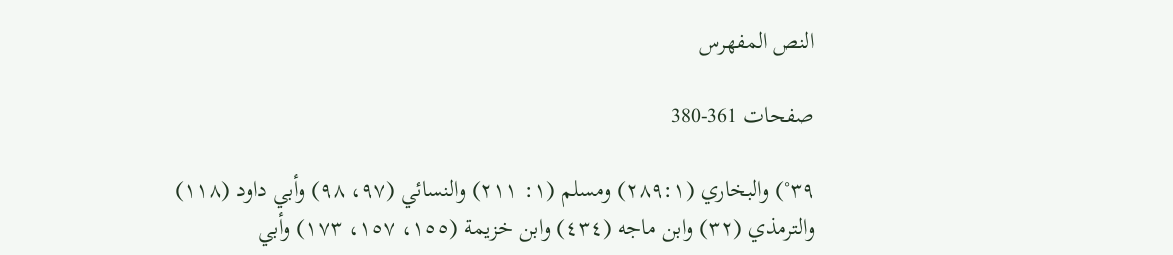النص المفهرس

صفحات 361-380

٣٩°) والبخاري (٢٨٩:١) ومسلم (١: ٢١١) والنسائي (٩٧، ٩٨) وأبي داود (١١٨)
والترمذي (٣٢) وابن ماجه (٤٣٤) وابن خزيمة (١٥٥، ١٥٧، ١٧٣) وأبي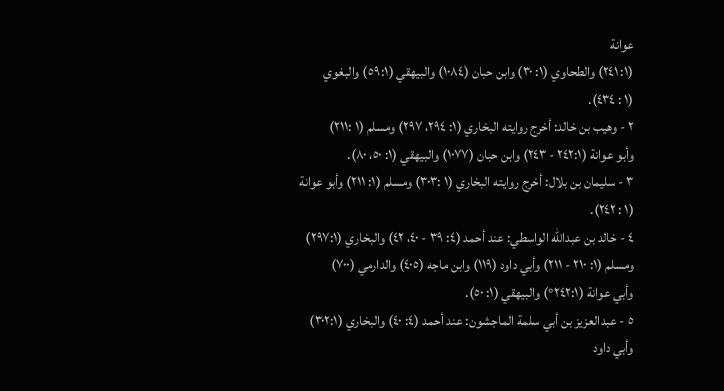عوانة
(١: ٢٤١) والطحاوي (١: ٣٠) وابن حبان (١٠٨٤) والبيهقي (٥٩:١) والبغوي
(١ : ٤٣٤).
٢ - وهيب بن خالد: أخرج روايته البخاري (١: ٢٩٤، ٢٩٧) ومسلم (١ :٢١١)
وأبو عوانة (٢٤٢:١ - ٢٤٣) وابن حبان (١٠٧٧) والبيهقي (١: ٥٠، ٨٠).
٣ - سليمان بن بلال: أخرج روايته البخاري (١ :٣٠٣) ومسلم (١: ٢١١) وأبو عوانة
(١ : ٢٤٢).
٤ - خالد بن عبدالله الواسطي: عند أحمد (٤: ٣٩ - ٤٠، ٤٢) والبخاري (٢٩٧:١)
ومسلم (١: ٢١٠ - ٢١١) وأبي داود (١١٩) وابن ماجه (٤٠٥) والدارمي (٧٠٠)
وأبي عوانة (٢٤٢:١°) والبيهقي (١: ٥٠).
٥ - عبدالعزيز بن أبي سلمة الماجشون: عند أحمد (٤: ٤٠) والبخاري (٣٠٢:١)
وأبي داود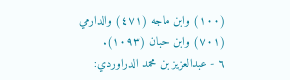(١٠٠) وابن ماجه (٤٧١) والدارمي (٧٠١) وابن حبان (١٠٩٣).
٦ - عبدالعزيز بن محمد الدراوردي: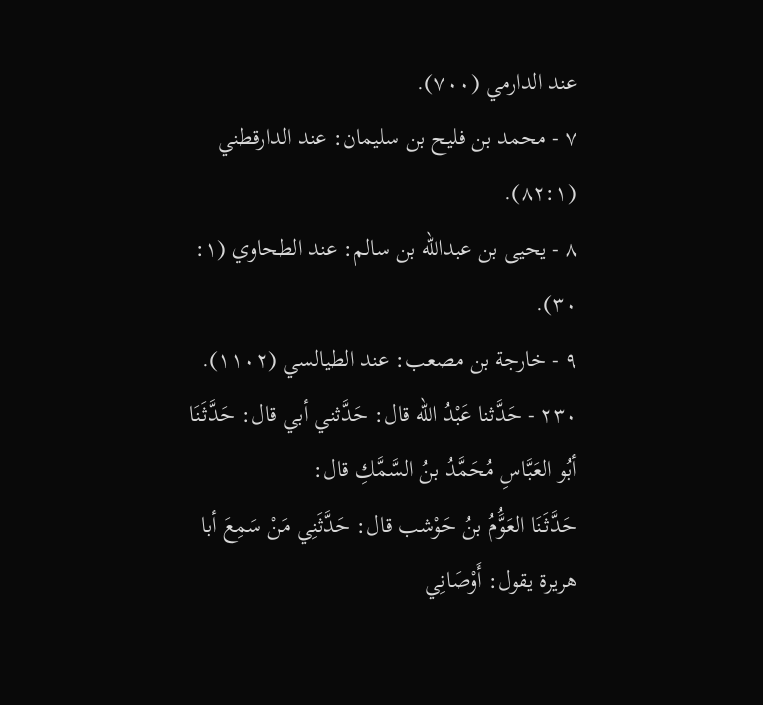عند الدارمي (٧٠٠).
٧ - محمد بن فليح بن سليمان: عند الدارقطني (٨٢:١).
٨ - يحيى بن عبدالله بن سالم: عند الطحاوي (١: ٣٠).
٩ - خارجة بن مصعب: عند الطيالسي (١١٠٢).
٢٣٠ - حَدَّثنا عَبْدُ الله قال: حَدَّثني أبي قال: حَدَّثَنَا أبُو العَبَّاسِ مُحَمَّدُ بنُ السَّمَّكِ قال:
حَدَّثَنَا العَوَُّمُ بنُ حَوْشب قال: حَدَّثَنِي مَنْ سَمِعَ أبا هريرة يقول: أَوْصَانِي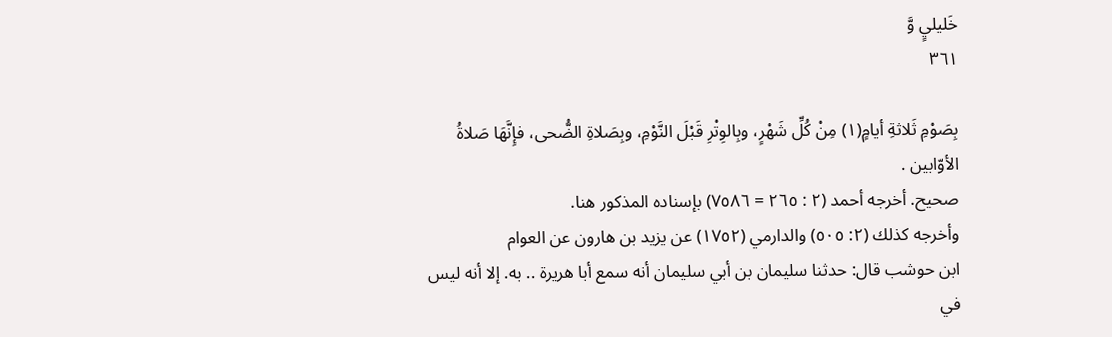خَليليٍ وَّ
٣٦١

بِصَوْمِ ثَلاثةِ أيامٍ(١) مِنْ كُلِّ شَهْرٍ، وبِالوِتْرِ قَبْلَ النَّوْمِ، وبِصَلاةِ الضُّحى، فإِنَّهَا صَلاةُ
الأوّابين .
صحيح. أخرجه أحمد (٢ : ٢٦٥ = ٧٥٨٦) بإسناده المذكور هنا.
وأخرجه كذلك (٢: ٥٠٥) والدارمي (١٧٥٢) عن يزيد بن هارون عن العوام
ابن حوشب قال: حدثنا سليمان بن أبي سليمان أنه سمع أبا هريرة .. به. إلا أنه ليس
في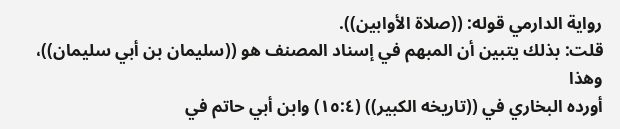رواية الدارمي قوله: ((صلاة الأوابين)).
قلت: بذلك يتبين أن المبهم في إسناد المصنف هو ((سليمان بن أبي سليمان))، وهذا
أورده البخاري في ((تاريخه الكبير)) (١٥:٤) وابن أبي حاتم في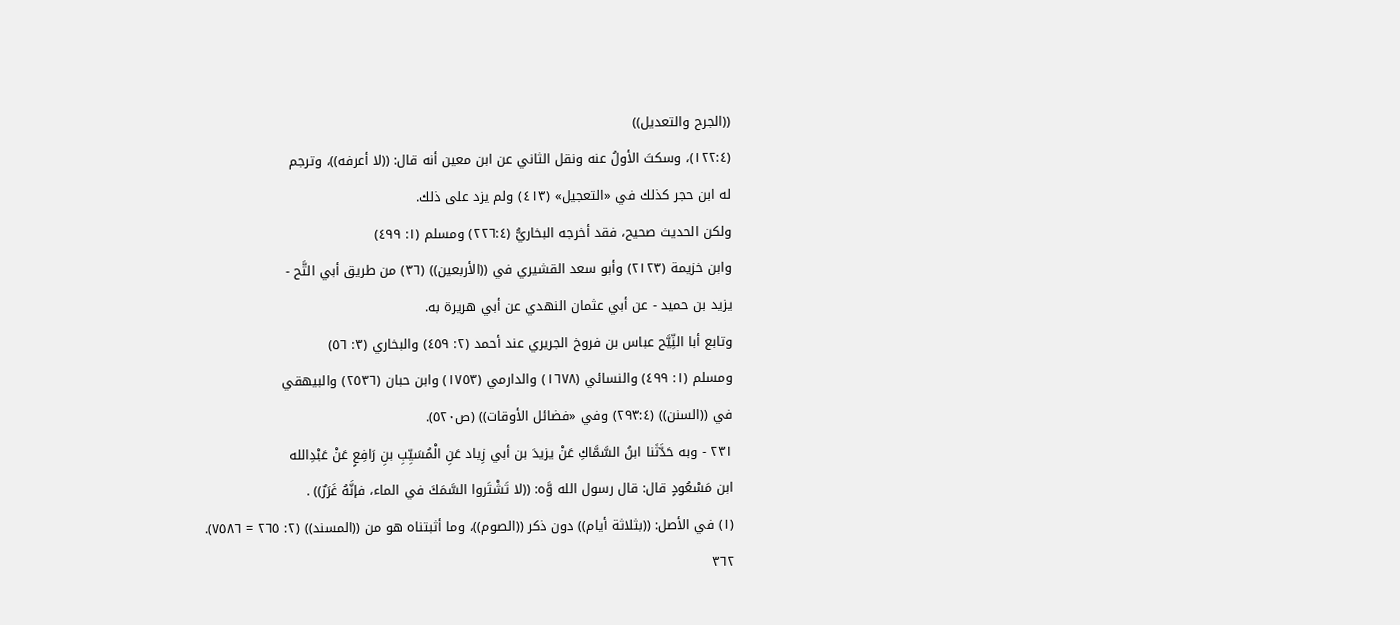((الجرح والتعديل))
(١٢٢:٤)، وسكتَ الأولُ عنه ونقل الثاني عن ابن معين أنه قال: ((لا أعرفه))، وترجم
له ابن حجر كذلك في «التعجيل» (٤١٣) ولم یزد على ذلك.
ولكن الحديث صحيح، فقد أخرجه البخاريُّ (٢٢٦:٤) ومسلم (١: ٤٩٩)
وابن خزيمة (٢١٢٣) وأبو سعد القشيري في ((الأربعين)) (٣٦) من طريق أبي التَّح -
یزید بن حمید - عن أبي عثمان النهدي عن أبي هريرة به.
وتابع أبا النِّيَّح عباس بن فروخ الجريري عند أحمد (٢: ٤٥٩) والبخاري (٣: ٥٦)
ومسلم (١: ٤٩٩) والنسائي (١٦٧٨) والدارمي (١٧٥٣) وابن حبان (٢٥٣٦) والبيهقي
في ((السنن)) (٢٩٣:٤) وفي «فضائل الأوقات)) (ص٥٢٠).
٢٣١ - وبه حَدَّثَنا ابنُ السَّمَّاكِ عَنْ يزيدَ بن أبي زِياد عَنِ الْمُسَيِّبِ بنِ رَافِعٍ عَنْ عَبْدِالله
ابن مَسْعُودٍ قال: قال رسول الله وَّه: ((لا تَشْتَروا السَّمَكَ في الماء، فإنَّهُ غَرَرٌ)) .
(١) في الأصل: ((بثلاثة أيام)) دون ذكر ((الصوم))، وما أثبتناه هو من ((المسند)) (٢: ٢٦٥ = ٧٥٨٦).
٣٦٢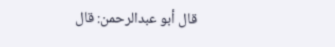قال أبو عبدالرحمن: قال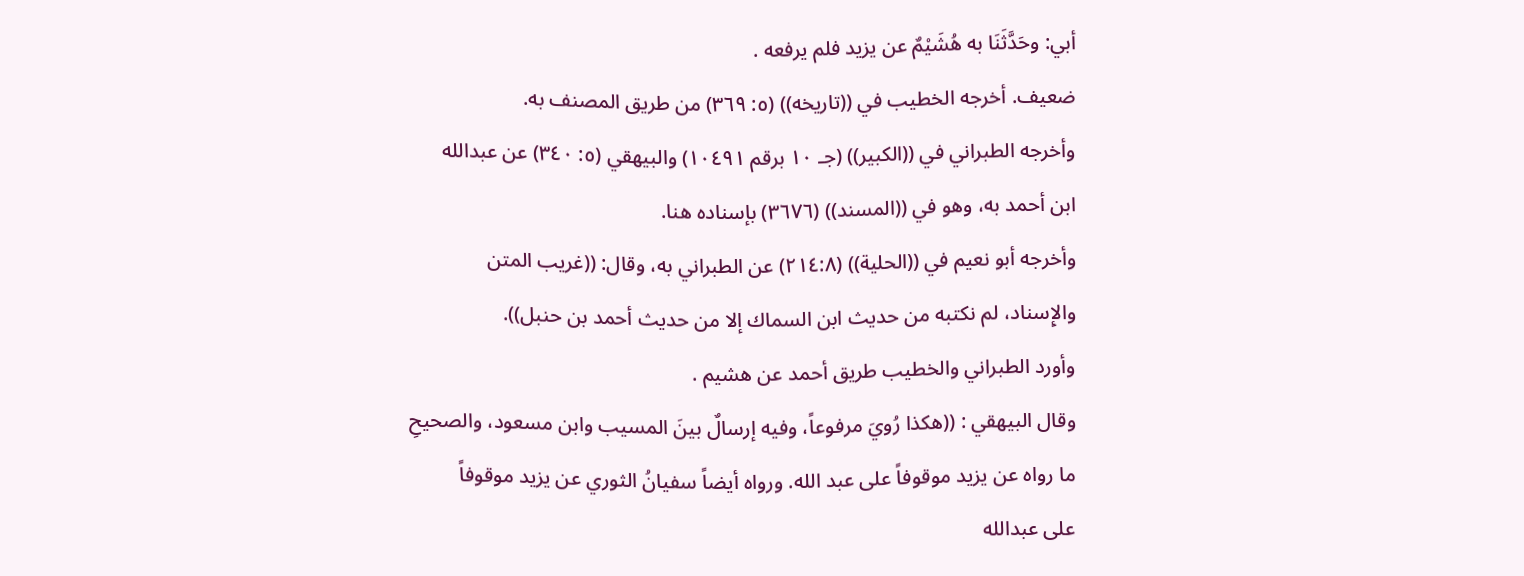أبي: وحَدَّثَنَا به هُشَيْمٌ عن يزيد فلم يرفعه .
ضعيف. أخرجه الخطيب في ((تاريخه)) (٥: ٣٦٩) من طريق المصنف به.
وأخرجه الطبراني في ((الكبير)) (جـ ١٠ برقم ١٠٤٩١) والبيهقي (٥: ٣٤٠) عن عبدالله
ابن أحمد به، وهو في ((المسند)) (٣٦٧٦) بإسناده هنا.
وأخرجه أبو نعيم في ((الحلية)) (٢١٤:٨) عن الطبراني به، وقال: ((غريب المتن
والإِسناد، لم نكتبه من حديث ابن السماك إلا من حديث أحمد بن حنبل)).
وأورد الطبراني والخطيب طريق أحمد عن هشيم .
وقال البيهقي : ((هكذا رُويَ مرفوعاً، وفيه إرسالٌ بينَ المسيب وابن مسعود، والصحيحِ
ما رواه عن يزيد موقوفاً على عبد الله. ورواه أيضاً سفيانُ الثوري عن يزيد موقوفاً
على عبدالله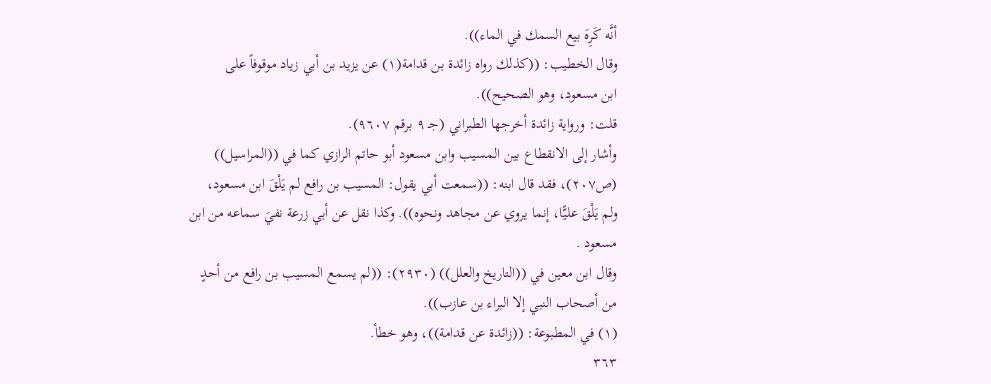أنَّه كَرِهَ بيع السمك في الماء)).
وقال الخطيب: ((كذلك رواه زائدة بن قدامة(١) عن يزيد بن أبي زياد موقوفاً على
ابن مسعود، وهو الصحيح)).
قلت: ورواية زائدة أخرجها الطبراني (جـ ٩ برقم ٩٦٠٧).
وأشار إلى الانقطاع بين المسيب وابن مسعود أبو حاتم الرازي كما في ((المراسيل))
(ص٢٠٧)، فقد قال ابنه: ((سمعت أبي يقول: المسيب بن رافع لم يَلْقَ ابن مسعود،
ولم يَلْقَ عليًّا، إنما يروي عن مجاهد ونحوه)). وكذا نقل عن أبي زرعة نفيَ سماعه من ابن
مسعود .
وقال ابن معين في ((التاريخ والعلل)) (٢٩٣٠): ((لم يسمع المسيب بن رافع من أحدٍ
من أصحاب النبي إلا البراء بن عازب)).
(١) في المطبوعة: ((زائدة عن قدامة))، وهو خطأ.
٣٦٣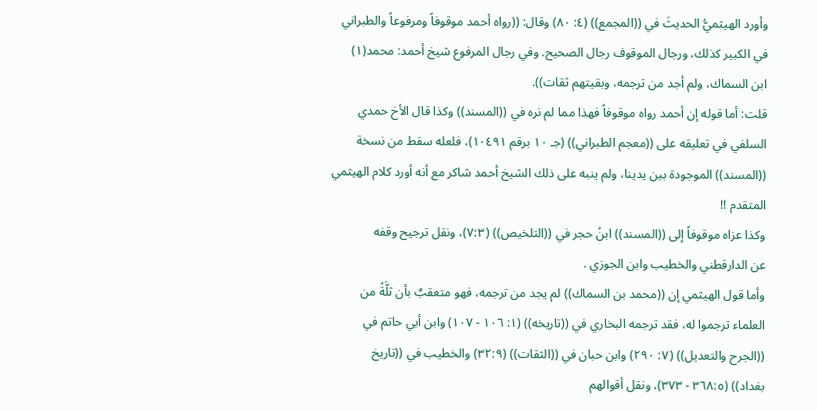وأورد الهيثميُّ الحديثَ في ((المجمع)) (٤: ٨٠) وقال: ((رواه أحمد موقوفاً ومرفوعاً والطبراني
في الكبير كذلك، ورجال الموقوف رجال الصحيح. وفي رجال المرفوع شيخ أحمد: محمد(١)
ابن السماك، ولم أجد من ترجمه، وبقيتهم ثقات)).
قلت: أما قوله إن أحمد رواه موقوفاً فهذا مما لم نره في ((المسند)) وكذا قال الأخ حمدي
السلفي في تعليقه على ((معجم الطبراني)) (جـ ١٠ برقم ١٠٤٩١)، فلعله سقط من نسخة
((المسند)) الموجودة بين يدينا، ولم ينبه على ذلك الشيخ أحمد شاكر مع أنه أورد كلام الهيثمي
المتقدم !!
وكذا عزاه موقوفاً إلى ((المسند)) ابنُ حجر في ((التلخيص)) (٧:٣)، ونقل ترجيح وقفه
عن الدارقطني والخطيب وابن الجوزي .
وأما قول الهيثمي إن ((محمد بن السماك)) لم يجد من ترجمه، فهو متعقبٌ بأن ثلَّةً من
العلماء ترجموا له، فقد ترجمه البخاري في ((تاريخه)) (١: ١٠٦ - ١٠٧) وابن أبي حاتم في
((الجرح والتعديل)) (٧: ٢٩٠) وابن حبان في ((الثقات)) (٣٢:٩) والخطيب في ((تاريخ
بغداد)) (٣٦٨:٥ - ٣٧٣)، ونقل أقوالهم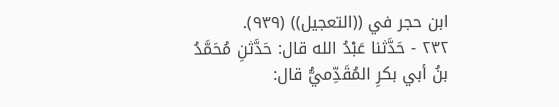ابن حجر في ((التعجيل)) (٩٣٩).
٢٣٢ - حَدَّثنا عَبْدُ الله قال: حَدَّثنِ مُحَمَّدُ بنُ أبي بكرِ المُقَدِّميُّ قال: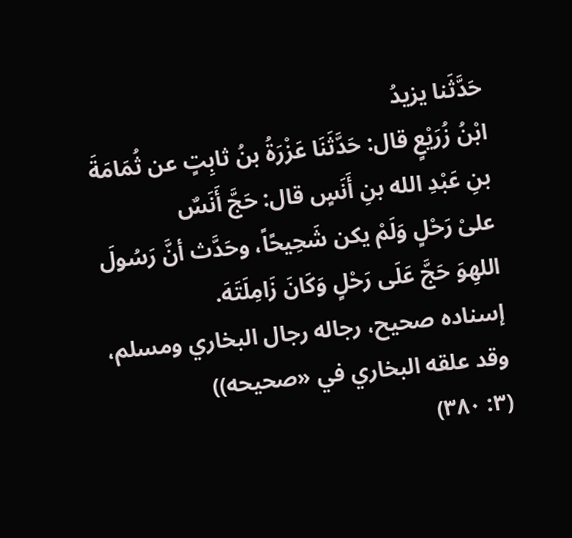حَدَّثَنا يزيدُ
ابْنُ زُرَيْعٍ قال: حَدَّثَنَا عَزْرَةُ بنُ ثابِتٍ عن ثُمَامَةَ بنِ عَبْدِ الله بنِ أَنَسٍ قال: حَجَّ أَنَسٌ
علىْ رَحْلٍ وَلَمْ يكن شَحِيحًاً، وحَدَّث أنَّ رَسُولَ اللهِوَ حَجَّ عَلَى رَحْلٍ وَكَانَ زَامِلَتَهَ.
إسناده صحيح، رجاله رجال البخاري ومسلم، وقد علقه البخاري في «صحيحه))
(٣: ٣٨٠)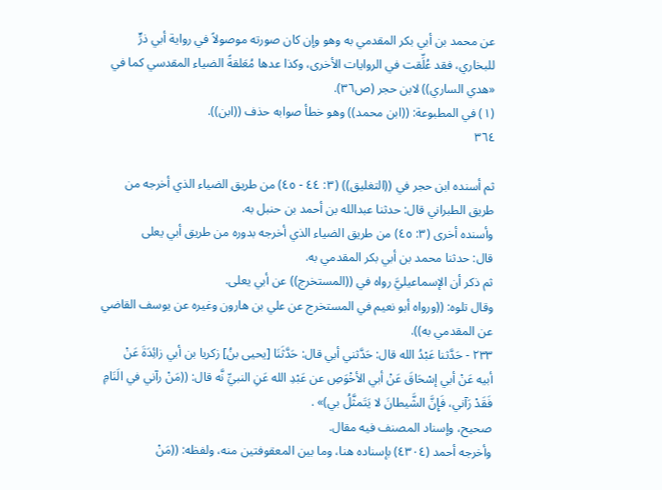عن محمد بن أبي بكر المقدمي به وهو وإن كان صورته موصولاً في رواية أبي ذرٍّ
للبخاري، فقد عُلِّقت في الروايات الأخرى، وكذا عدها مُعَلقةً الضياء المقدسي كما في
«هدي الساري)) لابن حجر (ص٣٦).
(١) في المطبوعة: ((ابن محمد)) وهو خطأ صوابه حذف ((ابن)).
٣٦٤

ثم أسنده ابن حجر في ((التغليق)) (٣: ٤٤ - ٤٥) من طريق الضياء الذي أخرجه من
طريق الطبراني قال: حدثنا عبدالله بن أحمد بن حنبل به.
وأسنده أخرى (٣: ٤٥) من طريق الضياء الذي أخرجه بدوره من طريق أبي يعلى
قال: حدثنا محمد بن أبي بكر المقدمي به.
ثم ذكر أن الإسماعيليَّ رواه في ((المستخرج)) عن أبي يعلى.
وقال تلوه: ((ورواه أبو نعيم في المستخرج عن علي بن هارون وغيره عن يوسف القاضي
عن المقدمي به)).
٢٣٣ - حَدَّثنا عَبْدُ الله قال: حَدَّثني أبي قال: حَدَّثَنَا [يحيى بنُ] زكريا بن أبي زائِدَةَ عَنْ
أبيه عَنْ أبي إسْحَاقَ عَنْ أبي الأخْوَصِ عن عَبْدِ الله عَنِ النبيِّ نَّه قال: ((مَنْ رآني في الَنَامِ
فَقَدْ رَآني، فَإِنَّ الشَّيطانَ لا يَتَمثَّلُ بي)» .
صحيح، وإسناد المصنف فيه مقال.
وأخرجه أحمد (٤٣٠٤) بإسناده هنا، وما بين المعقوفتين منه، ولفظه: ((مَنْ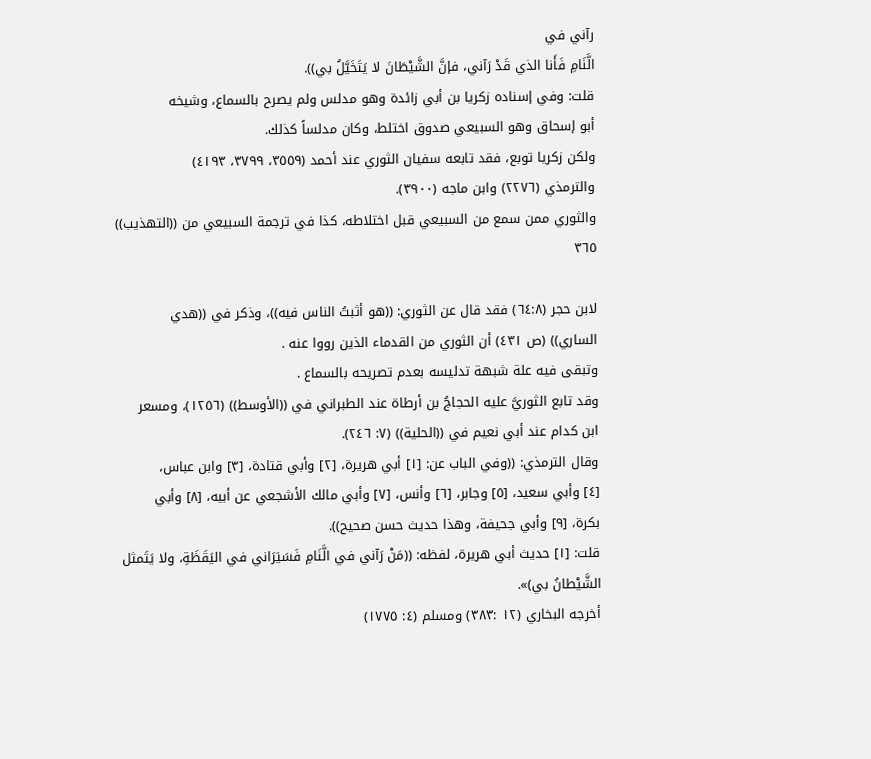رآني في
الَّنَامِ فَأَنا الذي قَدْ رَآني، فإنَّ الشَّيْطَانَ لا يَتَخَيَّلُ بي)).
قلت: وفي إسناده زكريا بن أبي زائدة وهو مدلس ولم يصرح بالسماع، وشيخه
أبو إسحاق وهو السبيعي صدوق اختلط، وكان مدلساً كذلك.
ولكن زكريا توبع، فقد تابعه سفيان الثوري عند أحمد (٣٥٥٩، ٣٧٩٩، ٤١٩٣)
والترمذي (٢٢٧٦) وابن ماجه (٣٩٠٠).
والثوري ممن سمع من السبيعي قبل اختلاطه، كذا في ترجمة السبيعي من ((التهذيب))
٣٦٥

لابن حجر (٦٤:٨) فقد قال عن الثوري: ((هو أثبتُ الناس فيه))، وذكر في ((هدي
الساري)) (ص ٤٣١) أن الثوري من القدماء الذين رووا عنه .
وتبقى فيه علة شبهة تدليسه بعدم تصريحه بالسماع .
وقد تابع الثوريَّ عليه الحجاجُ بن أرطاة عند الطبراني في ((الأوسط)) (١٢٥٦)، ومسعر
ابن كدام عند أبي نعيم في ((الحلية)) (٧: ٢٤٦).
وقال الترمذي: ((وفي الباب عن: [١] أبي هريرة، [٢] وأبي قتادة، [٣] وابن عباس،
[٤] وأبي سعيد، [٥] وجابر، [٦] وأنس، [٧] وأبي مالك الأشجعي عن أبيه، [٨] وأبي
بکرة، [٩] وأبي جحيفة، وهذا حديث حسن صحيح)).
قلت: [١] حديث أبي هريرة، لفظه: ((مَنْ رَآني في الَّنَامِ فَسَيَرَاني في اليَقَظَةِ، ولا يَتَمثل
الشَّيْطانُ بي)».
أخرجه البخاري (١٢ :٣٨٣) ومسلم (٤: ١٧٧٥)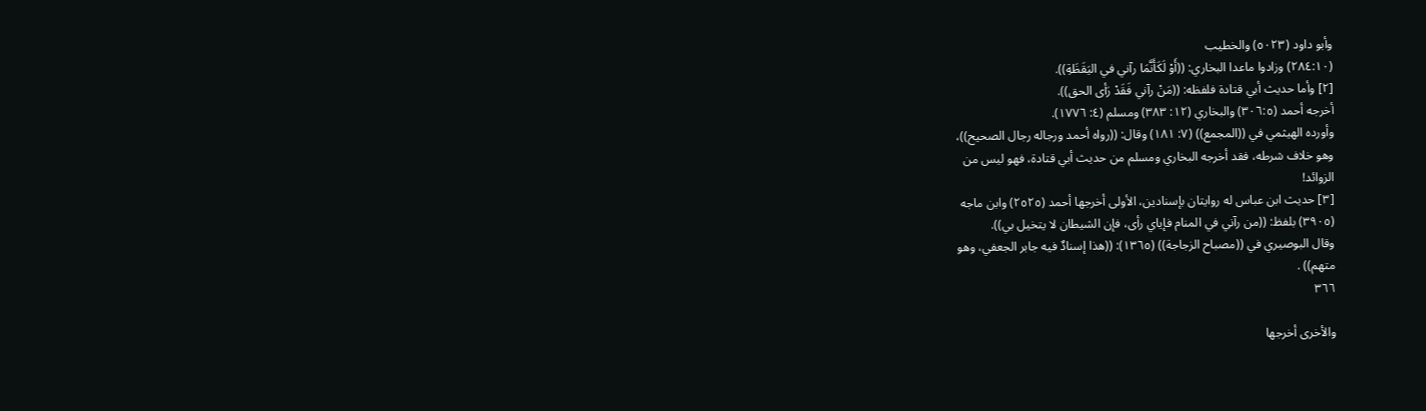وأبو داود (٥٠٢٣) والخطيب
(٢٨٤:١٠) وزادوا ماعدا البخاري: ((أَوْ لَكَأَنَّمَا رآني في اليَقَظَةِ)).
[٢] وأما حديث أبي قتادة فلفظه: ((مَنْ رآني فَقَدْ رَأى الحق)).
أخرجه أحمد (٣٠٦:٥) والبخاري (١٢: ٣٨٣) ومسلم (٤: ١٧٧٦).
وأورده الهيثمي في ((المجمع)) (٧: ١٨١) وقال: ((رواه أحمد ورجاله رجال الصحيح))،
وهو خلاف شرطه، فقد أخرجه البخاري ومسلم من حديث أبي قتادة، فهو ليس من
الزوائد!
[٣] حدیث ابن عباس له روايتان بإسنادين، الأولی أخرجها أحمد (٢٥٢٥) وابن ماجه
(٣٩٠٥) بلفظ: ((من رآني في المنام فإياي رأى، فإن الشيطان لا يتخيل بي)).
وقال البوصيري في ((مصباح الزجاجة)) (١٣٦٥): ((هذا إسنادٌ فيه جابر الجعفي، وهو
متهم)) .
٣٦٦

والأخرى أخرجها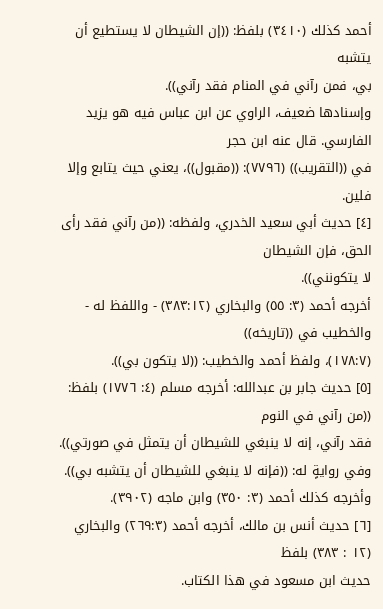أحمد كذلك (٣٤١٠) بلفظ: ((إن الشيطان لا يستطيع أن يتشبه
بي، فمن رآني في المنام فقد رآني)).
وإسنادها ضعيف، الراوي عن ابن عباس فيه هو يزيد الفارسي. قال عنه ابن حجر
في ((التقريب)) (٧٧٩٦): ((مقبول))، يعني حيث يتابع وإلا فلين.
[٤] حديث أبي سعيد الخدري، ولفظه: ((من رآني فقد رأى الحق، فإن الشيطان
لا یتکونني)).
أخرجه أحمد (٣: ٥٥) والبخاري (٣٨٣:١٢) - واللفظ له - والخطيب في ((تاريخه))
(١٧٨:٧)، ولفظ أحمد والخطيب: ((لا يتكون بي)).
[٥] حديث جابر بن عبدالله: أخرجه مسلم (٤: ١٧٧٦) بلفظ: ((من رآني في النوم
فقد رآني، إنه لا ينبغي للشيطان أن يتمثل في صورتي)).
وفي روايةٍ له: ((فإنه لا ينبغي للشيطان أن يتشبه بي)).
وأخرجه كذلك أحمد (٣: ٣٥٠) وابن ماجه (٣٩٠٢).
[٦] حديث أنس بن مالك، أخرجه أحمد (٢٦٩:٣) والبخاري (١٢ : ٣٨٣) بلفظ
حديث ابن مسعود في هذا الكتاب.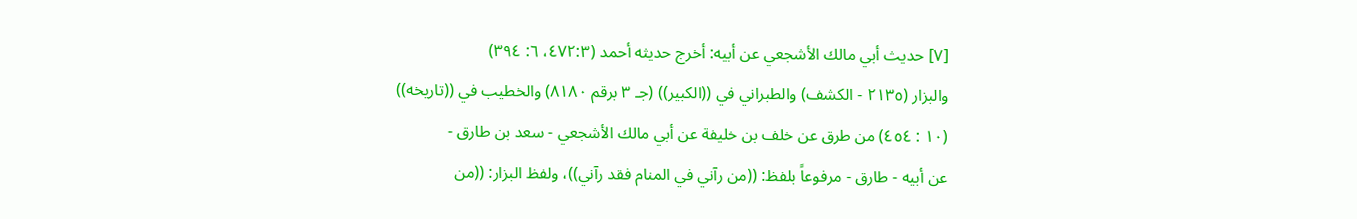[٧] حديث أبي مالك الأشجعي عن أبيه: أخرج حديثه أحمد (٤٧٢:٣، ٦: ٣٩٤)
والبزار (٢١٣٥ - الكشف) والطبراني في ((الكبير)) (جـ ٣ برقم ٨١٨٠) والخطيب في ((تاريخه))
(١٠ : ٤٥٤) من طرق عن خلف بن خليفة عن أبي مالك الأشجعي - سعد بن طارق -
عن أبيه - طارق - مرفوعاً بلفظ: ((من رآني في المنام فقد رآني))، ولفظ البزار: ((من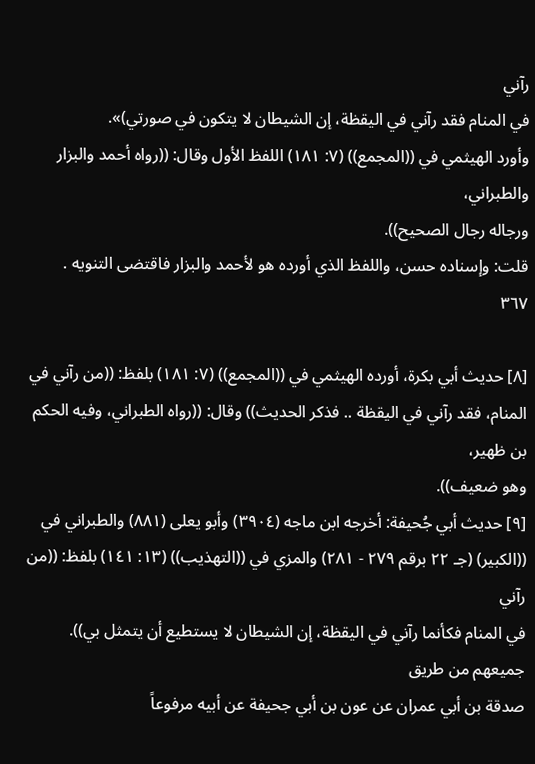رآني
في المنام فقد رآني في اليقظة، إن الشيطان لا يتكون في صورتي)».
وأورد الهيثمي في ((المجمع)) (٧: ١٨١) اللفظ الأول وقال: ((رواه أحمد والبزار والطبراني،
ورجاله رجال الصحيح)).
قلت: وإسناده حسن، واللفظ الذي أورده هو لأحمد والبزار فاقتضى التنويه .
٣٦٧

[٨] حديث أبي بكرة، أورده الهيثمي في ((المجمع)) (٧: ١٨١) بلفظ: ((من رآني في
المنام، فقد رآني في اليقظة .. فذكر الحديث)) وقال: ((رواه الطبراني، وفيه الحكم بن ظهير،
وهو ضعيف)).
[٩] حديث أبي جُحيفة: أخرجه ابن ماجه (٣٩٠٤) وأبو يعلى (٨٨١) والطبراني في
((الكبير) (جـ ٢٢ برقم ٢٧٩ - ٢٨١) والمزي في ((التهذيب)) (١٣: ١٤١) بلفظ: ((من رآني
في المنام فكأنما رآني في اليقظة، إن الشيطان لا يستطيع أن يتمثل بي)). جميعهم من طريق
صدقة بن أبي عمران عن عون بن أبي جحيفة عن أبيه مرفوعاً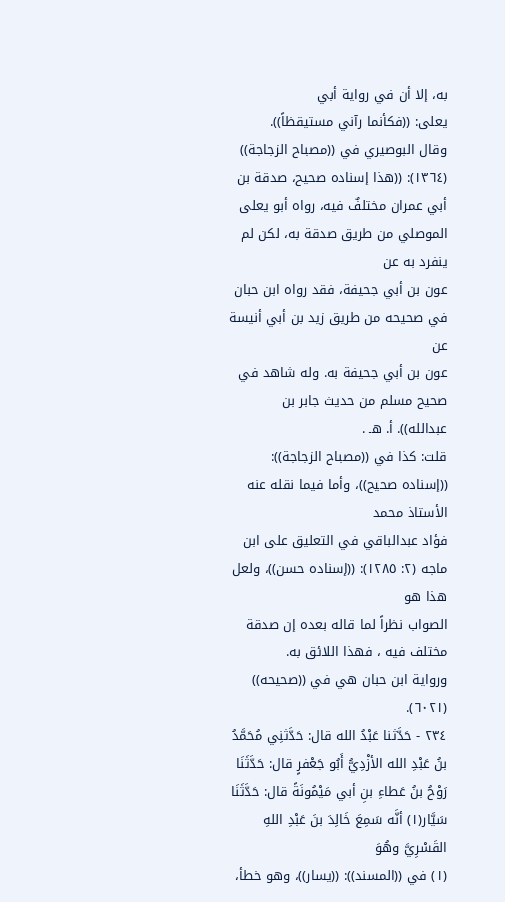به، إلا أن في رواية أبي
يعلى: ((فكأنما رآني مستيقظاً)).
وقال البوصيري في ((مصباح الزجاجة)) (١٣٦٤): ((هذا إسناده صحيح، صدقة بن
أبي عمران مختلفٌ فيه، رواه أبو يعلى الموصلي من طريق صدقة به، لكن لم ينفرد به عن
عون بن أبي جحيفة، فقد رواه ابن حبان في صحيحه من طريق زيد بن أبي أنيسة عن
عون بن أبي جحيفة به. وله شاهد في صحيح مسلم من حديث جابر بن عبدالله)). أ. هـ .
قلت: كذا في ((مصباح الزجاجة)): ((إسناده صحيح))، وأما فيما نقله عنه الأستاذ محمد
فؤاد عبدالباقي في التعليق على ابن ماجه (٢: ١٢٨٥): ((إسناده حسن))، ولعل هذا هو
الصواب نظراً لما قاله بعده إن صدقة مختلف فيه ، فهذا اللائق به.
ورواية ابن حبان هي في ((صحيحه)) (٦٠٢١).
٢٣٤ - حَدَّثنا عَبْدُ الله قال: حَدَّثنِي مُحَمَّدُ بنُ عَبْدِ الله الأزْدِيُّ أَبُو جَعْفرٍ قال: حَدَّثَنَا
رَوْحُ بنُ عَطاءِ بنِ أبي مَيْمُونَةً قال: حَدَّثَنَا سَيَّار(١) أنَّه سَمِعَ خَالِدَ بنَ عَبْدِ اللهِ القَسْرِيَّ وهُوَ
(١) في ((المسند)): ((يسار))، وهو خطأ،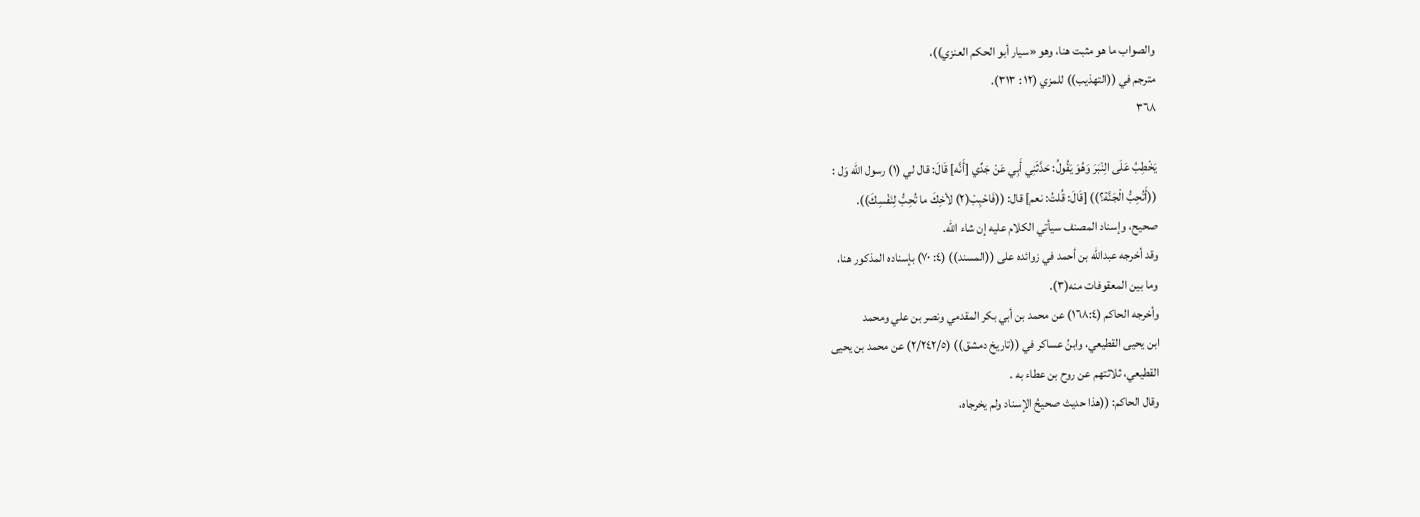والصواب ما هو مثبت هنا، وهو «سيار أبو الحكم العنزي))،
مترجم في ((التهذيب)) للمزي (١٢ : ٣١٣).
٣٦٨

يَخْطِبُ عَلَى الِنْبَرَ وَهُوَ يَقُولُ: حَدَّثَنِي أَبِي عَنْ جَدِّي [أَنَّه] قَالَ: قال لي (١) رسول الله وَل :
((أَتُحِبُّ الْجَنَّة؟)) [قَالَ: قُلتُ: نعم] قال: ((فَاحْبِبْ(٢) لأخِكَ ما تُحِبُّ لِنَفْسِكَ)).
صحيح، وإسناد المصنف سيأتي الكلام عليه إن شاء الله.
وقد أخرجه عبدالله بن أحمد في زوائده على ((المسند)) (٤: ٧٠) بإسناده المذكور هنا،
وما بين المعقوفات منه(٣).
وأخرجه الحاكم (١٦٨:٤) عن محمد بن أبي بكر المقدمي ونصر بن علي ومحمد
ابن يحيى القطيعي، وابنُ عساكر في ((تاريخ دمشق)) (٢/٢٤٢/٥) عن محمد بن يحيى
القطیعي، ثلاثتهم عن روح بن عطاء به .
وقال الحاكم: ((هذا حديث صحيحُ الإسناد ولم يخرجاه،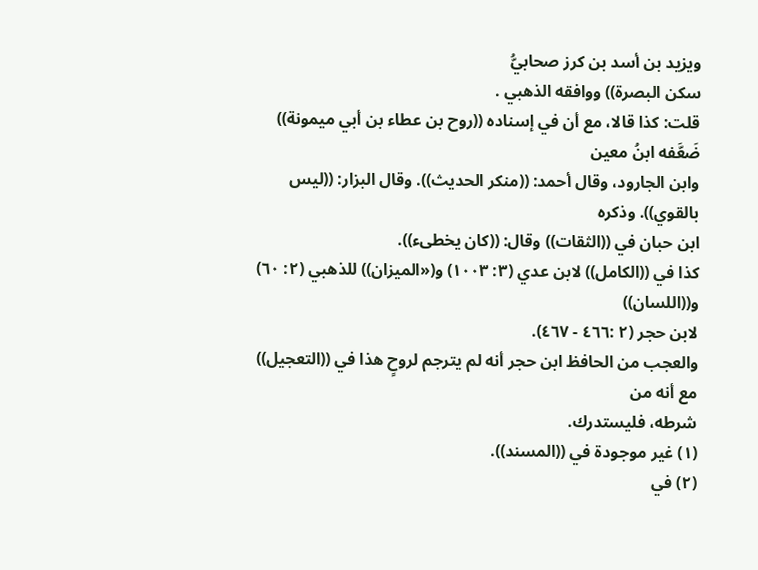ويزيد بن أسد بن کرز صحابيُّ
سكن البصرة)) ووافقه الذهبي .
قلت: كذا قالا، مع أن في إسناده ((روح بن عطاء بن أبي ميمونة)) ضَعَّفه ابنُ معين
وابن الجارود، وقال أحمد: ((منكر الحديث)). وقال البزار: ((ليس بالقوي)). وذكره
ابن حبان في ((الثقات)) وقال: ((كان يخطىء)).
كذا في ((الكامل)) لابن عدي (٣: ١٠٠٣) و(«الميزان)) للذهبي (٢: ٦٠) و((اللسان))
لابن حجر (٢ :٤٦٦ - ٤٦٧).
والعجب من الحافظ ابن حجر أنه لم يترجم لروحٍ هذا في ((التعجيل)) مع أنه من
شرطه، فليستدرك.
(١) غير موجودة في ((المسند)).
(٢) في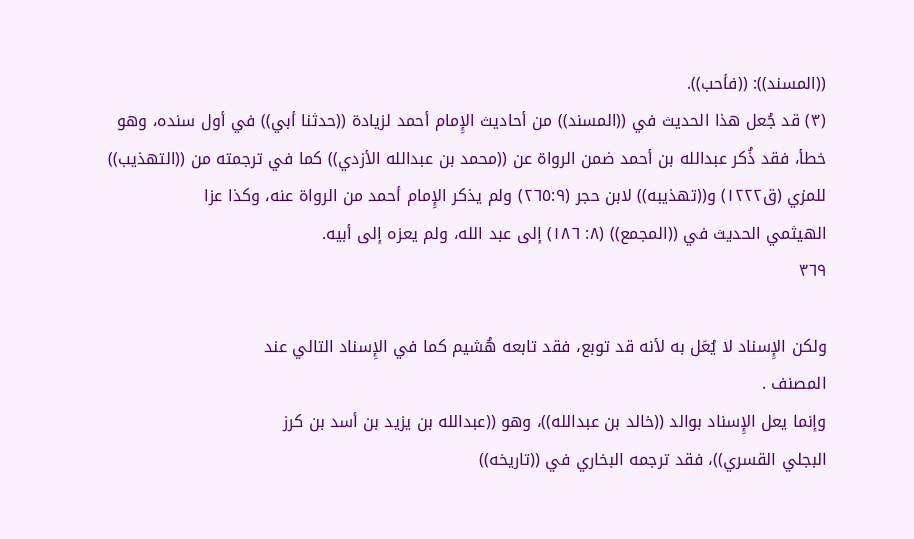((المسند)): ((فأحب)).
(٣) قد جُعل هذا الحديث في ((المسند)) من أحاديث الإِمام أحمد لزيادة ((حدثنا أبي)) في أول سنده، وهو
خطأ، فقد ذُكر عبدالله بن أحمد ضمن الرواة عن ((محمد بن عبدالله الأزدي)) كما في ترجمته من ((التهذيب))
للمزي (ق١٢٢٢) و((تهذيبه)) لابن حجر (٢٦٥:٩) ولم يذكر الإِمام أحمد من الرواة عنه، وكذا عزا
الهيثمي الحديث في ((المجمع)) (٨: ١٨٦) إلى عبد الله، ولم يعزه إلى أبيه.
٣٦٩

ولكن الإِسناد لا يُعَل به لأنه قد توبع، فقد تابعه هُشيم كما في الإِسناد التالي عند
المصنف .
وإنما يعل الإِسناد بوالد ((خالد بن عبدالله))، وهو ((عبدالله بن يزيد بن أسد بن کرز
البجلي القسري))، فقد ترجمه البخاري في ((تاريخه))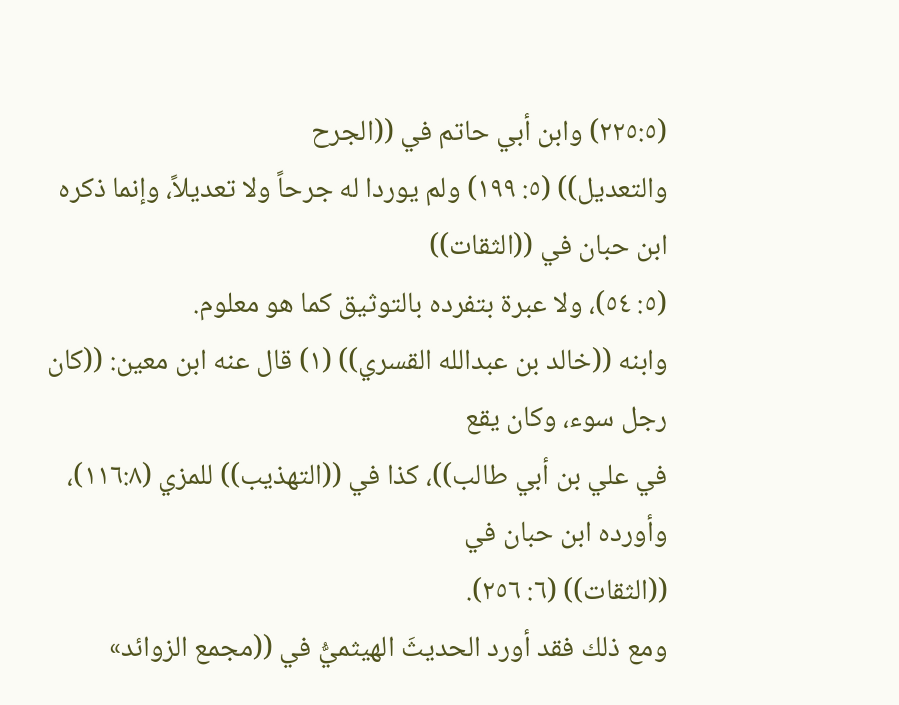(٢٢٥:٥) وابن أبي حاتم في ((الجرح
والتعديل)) (٥: ١٩٩) ولم يوردا له جرحاً ولا تعديلاً، وإنما ذكره ابن حبان في ((الثقات))
(٥: ٥٤)، ولا عبرة بتفرده بالتوثيق كما هو معلوم.
وابنه ((خالد بن عبدالله القسري)) (١) قال عنه ابن معين: ((كان رجل سوء، وكان يقع
في علي بن أبي طالب))، كذا في ((التهذيب)) للمزي (١١٦:٨)، وأورده ابن حبان في
((الثقات)) (٦: ٢٥٦).
ومع ذلك فقد أورد الحديثَ الهيثميُّ في ((مجمع الزوائد»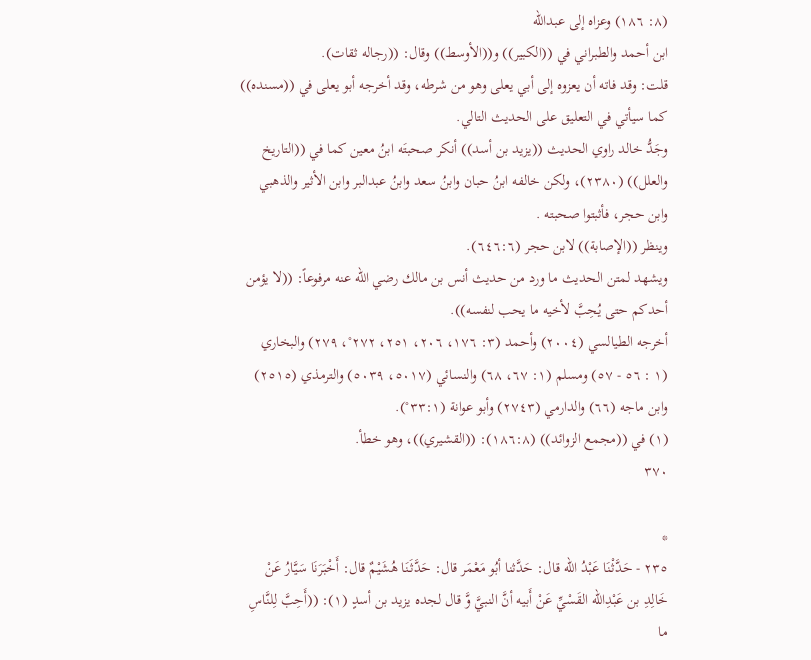(٨: ١٨٦) وعزاه إلى عبدالله
ابن أحمد والطبراني في ((الكبير)) و((الأوسط)) وقال: ((رجاله ثقات).
قلت: وقد فاته أن يعزوه إلى أبي يعلى وهو من شرطه، وقد أخرجه أبو يعلى في ((مسنده))
كما سيأتي في التعليق على الحديث التالي.
وجَدُّ خالد راوي الحديث ((يزيد بن أسد)) أنكر صحبتَه ابنُ معين كما في ((التاريخ
والعلل)) (٢٣٨٠)، ولكن خالفه ابنُ حبان وابنُ سعد وابنُ عبدالبر وابن الأثير والذهبي
وابن حجر، فأثبتوا صحبته .
وينظر ((الإصابة)) لابن حجر (٦٤٦:٦).
ويشهد لمتن الحديث ما ورد من حديث أنس بن مالك رضي الله عنه مرفوعاً: ((لا يؤمن
أحدكم حتى يُحِبَّ لأخيه ما يحب لنفسه)).
أخرجه الطيالسي (٢٠٠٤) وأحمد (٣: ١٧٦، ٢٠٦، ٢٥١، ٢٧٢°، ٢٧٩) والبخاري
(١ : ٥٦ - ٥٧) ومسلم (١: ٦٧، ٦٨) والنسائي (٥٠١٧، ٥٠٣٩) والترمذي (٢٥١٥)
وابن ماجه (٦٦) والدارمي (٢٧٤٣) وأبو عوانة (٣٣:١°).
(١) في ((مجمع الزوائد)) (١٨٦:٨): ((القشيري))، وهو خطأ.
٣٧٠

*
٢٣٥ - حَدَّثْنَا عَبْدُ الله قال: حَدَّثنا أبُو مَعْمَر قال: حَدَّثَنَا هُشَيْمٌ قال: أَخْبَرَنَا سَيَّارُ عَنْ
خَالِدِ بن عَبْدِالله القَسْيِّ عَنْ أَبيه أنَّ النبيَّ وَّ قال لجده يزيد بن أسدٍ (١): ((أَحِبَّ لِلنَّاسِ
ما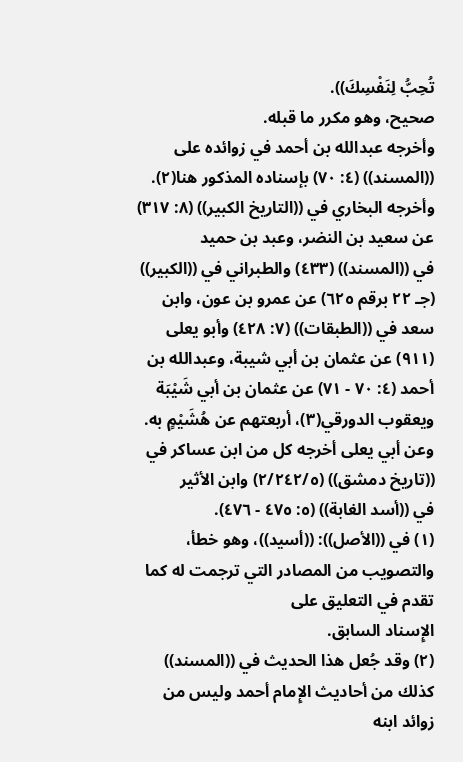تُحِبُّ لِنَفْسِكَ)).
صحیح، وهو مکرر ما قبله.
وأخرجه عبدالله بن أحمد في زوائده على ((المسند)) (٤: ٧٠) بإسناده المذكور هنا(٢).
وأخرجه البخاري في ((التاريخ الكبير)) (٨: ٣١٧) عن سعيد بن النضر، وعبد بن حميد
في ((المسند)) (٤٣٣) والطبراني في ((الكبير)) (جـ ٢٢ برقم ٦٢٥) عن عمرو بن عون، وابن
سعد في ((الطبقات)) (٧: ٤٢٨) وأبو يعلى (٩١١) عن عثمان بن أبي شيبة، وعبدالله بن
أحمد (٤: ٧٠ - ٧١) عن عثمان بن أبي شَيْبَة ويعقوب الدورقي(٣)، أربعتهم عن هُشَيْمٍ به.
وعن أبي يعلى أخرجه كل من ابن عساكر في ((تاريخ دمشق)) (٢/٢٤٢/٥) وابن الأثير
في ((أسد الغابة)) (٥: ٤٧٥ - ٤٧٦).
(١) في ((الأصل)): ((أسيد))، وهو خطأ، والتصويب من المصادر التي ترجمت له كما تقدم في التعليق على
الإِسناد السابق.
(٢) وقد جُعل هذا الحديث في ((المسند)) كذلك من أحاديث الإِمام أحمد وليس من زوائد ابنه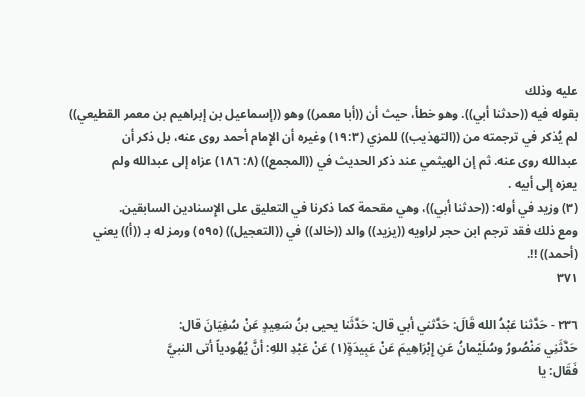عليه وذلك
بقوله فيه ((حدثنا أبي)). وهو خطأ، حيث أن ((أبا معمر)) وهو ((إسماعيل بن إبراهيم بن معمر القطيعي))
لم يُذكر في ترجمته من ((التهذيب)) للمزي (١٩:٣) وغيره أن الإِمام أحمد روى عنه، بل ذكر أن
عبدالله روى عنه. ثم إن الهيثمي عند ذكر الحديث في ((المجمع)) (٨: ١٨٦) عزاه إلى عبدالله ولم
يعزه إلى أبيه .
(٣) وزيد في أوله: ((حدثنا أبي))، وهي مقحمة كما ذكرنا في التعليق على الإِسنادين السابقين.
ومع ذلك فقد ترجم ابن حجر لراويه ((يزيد)) والد ((خالد)) في ((التعجيل)) (٥٩٥) ورمز له بـ ((أ)) يعني
(أحمد)) !!.
٣٧١

٢٣٦ - حَدَّثنا عَبْدُ الله قَالَ: حَدَّثني أبي قال: حَدَّثَنا يحيى بنُ سَعِيدٍ عَنْ سُفِيَانَ قال:
حَدَّثَنِي مَنْصُورُ وسُلَيْمانُ عَنِ إِبْرَاهِيمَ عَنْ عَبِيدَةٍ(١) عَنْ عَبْدِ اللهِ: أنَّ يُهُودياً أتى النبيَّ
فَقَال: يا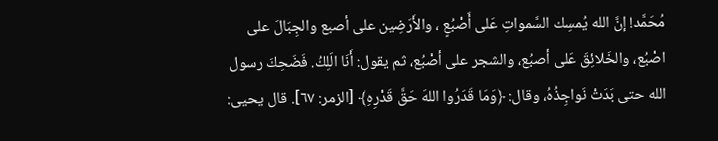مُحَمَّد! إنَّ الله يُمسِك السَّمواتِ عَلى أَصْبُعٍ ، والأَرَضِين على أصبع والجِبَالَ على
اصْبُع، والخَلائِقَ عَلى أصبُع، والشجر على أصْبُع، ثم يقول: أَنَا الَلِكُ. فَضَحِكَ رسول
الله حتى بَدَتْ نَواجِذُهُ، وقال: ﴿وَمَا قَدَرُوا اللهَ حَقَّ قَدْرِهِ﴾ [الزمر: ٦٧]. قال يحيى: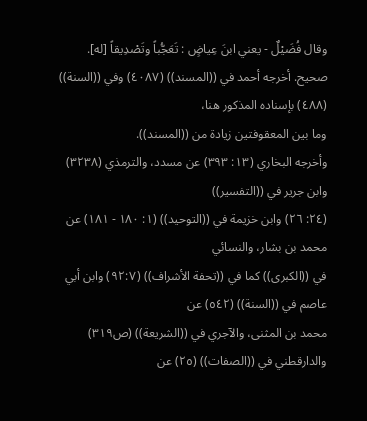وقال فُضَيْلٌ - يعني ابنَ عِياضٍ : تَعَجُّباً وتَصْدِيقاً [له].
صحيح. أخرجه أحمد في ((المسند)) (٤٠٨٧) وفي ((السنة)) (٤٨٨) بإسناده المذكور هنا،
وما بين المعقوفتين زيادة من ((المسند)).
وأخرجه البخاري (١٣: ٣٩٣) عن مسدد، والترمذي (٣٢٣٨) وابن جرير في ((التفسير))
(٢٤: ٢٦) وابن خزيمة في ((التوحيد)) (١: ١٨٠ - ١٨١) عن محمد بن بشار، والنسائي
في ((الكبرى)) كما في ((تحفة الأشراف)) (٩٢:٧) وابن أبي عاصم في ((السنة)) (٥٤٢) عن
محمد بن المثنى، والآجري في ((الشريعة)) (ص٣١٩) والدارقطني في ((الصفات)) (٢٥) عن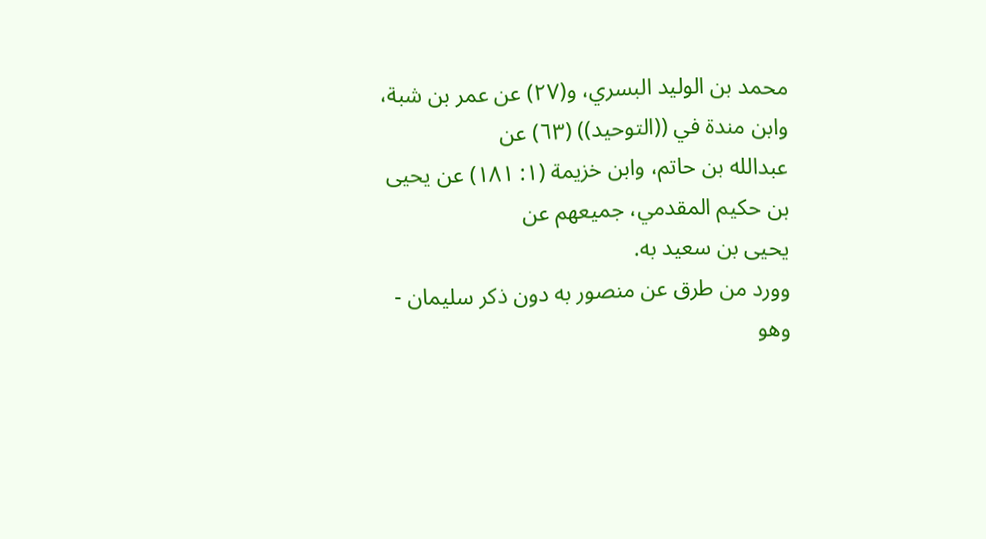محمد بن الوليد البسري، و(٢٧) عن عمر بن شبة، وابن مندة في ((التوحيد)) (٦٣) عن
عبدالله بن حاتم، وابن خزيمة (١: ١٨١) عن يحيى بن حكيم المقدمي، جميعهم عن
یحیی بن سعید به.
وورد من طرق عن منصور به دون ذكر سليمان - وهو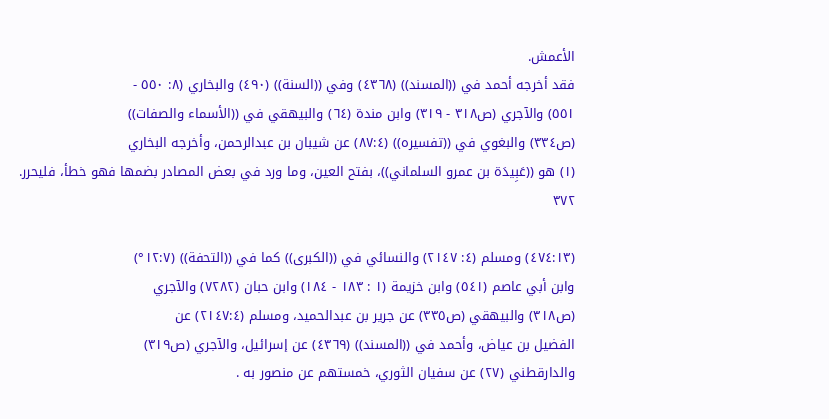الأعمش.
فقد أخرجه أحمد في ((المسند)) (٤٣٦٨) وفي ((السنة)) (٤٩٠) والبخاري (٨: ٥٥٠ -
٥٥١) والآجري (ص٣١٨ - ٣١٩) وابن مندة (٦٤) والبيهقي في ((الأسماء والصفات))
(ص٣٣٤) والبغوي في ((تفسيره)) (٨٧:٤) عن شيبان بن عبدالرحمن، وأخرجه البخاري
(١) هو ((عَبِيدَة بن عمرو السلماني))، بفتح العين، وما ورد في بعض المصادر بضمها فهو خطأ، فليحرر.
٣٧٢

(٤٧٤:١٣) ومسلم (٤: ٢١٤٧) والنسائي في ((الكبرى)) كما في ((التحفة)) (١٢:٧°)
وابن أبي عاصم (٥٤١) وابن خزيمة (١ : ١٨٣ - ١٨٤) وابن حبان (٧٢٨٢) والآجري
(ص٣١٨) والبيهقي (ص٣٣٥) عن جرير بن عبدالحميد، ومسلم (٢١٤٧:٤) عن
الفضيل بن عياض، وأحمد في ((المسند)) (٤٣٦٩) عن إسرائيل، والآجري (ص٣١٩)
والدارقطني (٢٧) عن سفيان الثوري، خمستهم عن منصور به .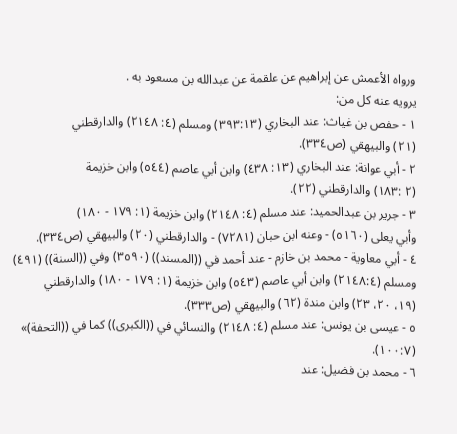ورواه الأعمش عن إبراهيم عن علقمة عن عبدالله بن مسعود به .
یرویه عنه كل من:
١ - حفص بن غياث: عند البخاري (٣٩٣:١٣) ومسلم (٤: ٢١٤٨) والدارقطني
(٢١) والبيهقي (ص٣٣٤).
٢ - أبي عوانة: عند البخاري (١٣: ٤٣٨) وابن أبي عاصم (٥٤٤) وابن خزيمة
(٢ :١٨٣) والدارقطني (٢٢).
٣ - جرير بن عبدالحميد: عند مسلم (٤: ٢١٤٨) وابن خزيمة (١: ١٧٩ - ١٨٠)
وأبي يعلى (٥١٦٠) - وعنه ابن حبان (٧٢٨١) - والدارقطني (٢٠) والبيهقي (ص٣٣٤).
٤ - أبي معاوية - محمد بن خازم - عند أحمد في ((المسند)) (٣٥٩٠) وفي ((السنة)) (٤٩١)
ومسلم (٢١٤٨:٤) وابن أبي عاصم (٥٤٣) وابن خزيمة (١: ١٧٩ - ١٨٠) والدارقطني
(١٩، ٢٠، ٢٣) وابن مندة (٦٢) والبيهقي (ص٣٣٣).
٥ - عيسى بن يونس: عند مسلم (٤: ٢١٤٨) والنسائي في ((الكبرى)) كما في ((التحفة)»
(١٠٠:٧).
٦ - محمد بن فضيل: عند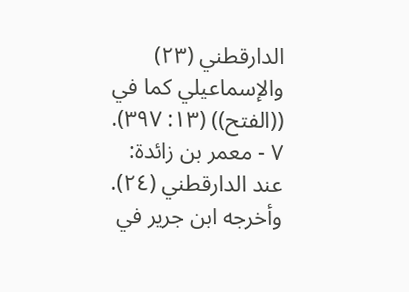الدارقطني (٢٣) والإسماعيلي كما في ((الفتح)) (١٣: ٣٩٧).
٧ - معمر بن زائدة: عند الدارقطني (٢٤).
وأخرجه ابن جرير في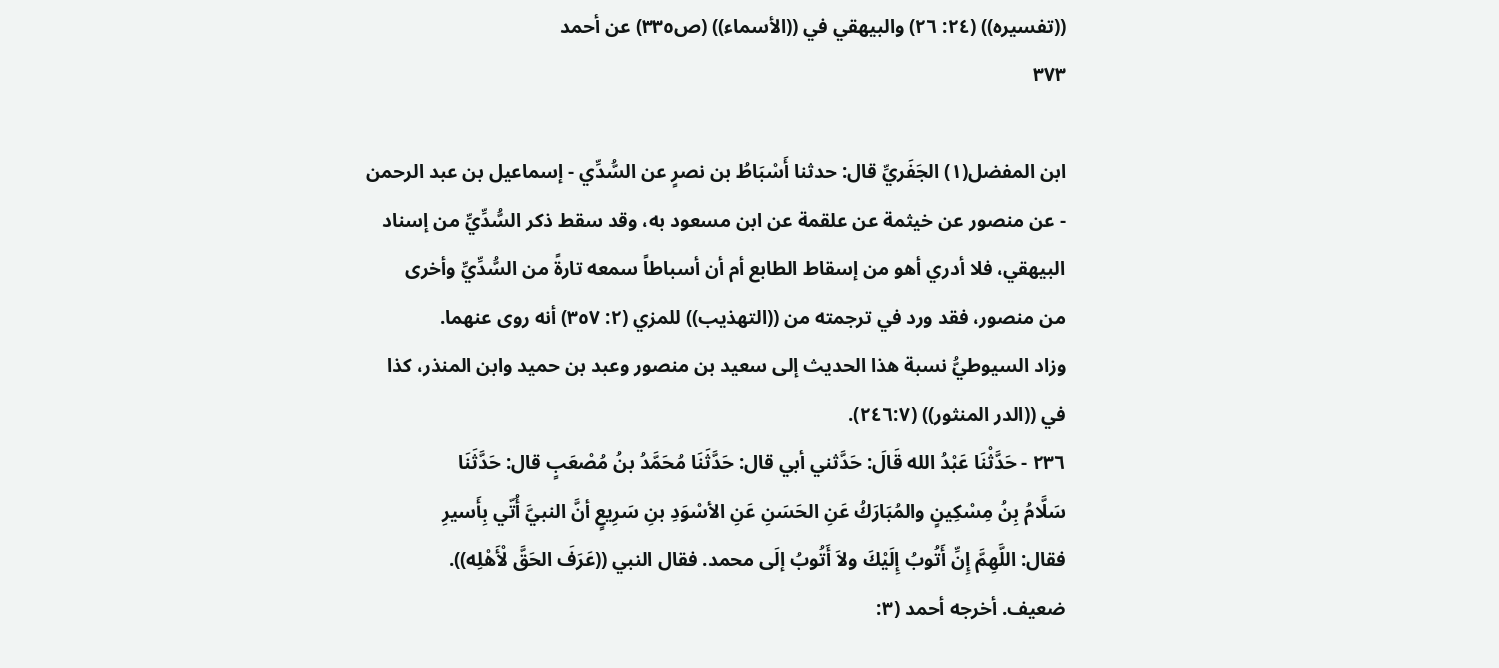((تفسيره)) (٢٤: ٢٦) والبيهقي في ((الأسماء)) (ص٣٣٥) عن أحمد
٣٧٣

ابن المفضل(١) الجَفَريِّ قال: حدثنا أَسْبَاطُ بن نصرٍ عن السُّدِّي - إسماعيل بن عبد الرحمن
- عن منصور عن خيثمة عن علقمة عن ابن مسعود به، وقد سقط ذكر السُّدِّيِّ من إسناد
البيهقي، فلا أدري أهو من إسقاط الطابع أم أن أسباطاً سمعه تارةً من السُّدِّيِّ وأخرى
من منصور، فقد ورد في ترجمته من ((التهذيب)) للمزي (٢: ٣٥٧) أنه روى عنهما.
وزاد السيوطيُّ نسبة هذا الحديث إلى سعيد بن منصور وعبد بن حميد وابن المنذر، كذا
في ((الدر المنثور)) (٢٤٦:٧).
٢٣٦ - حَدَّثْنَا عَبْدُ الله قَالَ: حَدَّثني أبي قال: حَدَّثَنَا مُحَمَّدُ بنُ مُصْعَبٍ قال: حَدَّثَنَا
سَلَّامُ بِنُ مِسْكِينٍ والمُبَارَكُ عَنِ الحَسَنِ عَنِ الأسْوَدِ بنِ سَرِيعٍ أنَّ النبيَّ أُتّي بِأَسيرِ
فقال: اللَّهِمَّ إِنِّ أَتُوبُ إِلَيْكَ ولاَ أَتُوبُ إلَى محمد. فقال النبي ((عَرَفَ الحَقَّ لْأَهْلِه)).
ضعيف. أخرجه أحمد (٣: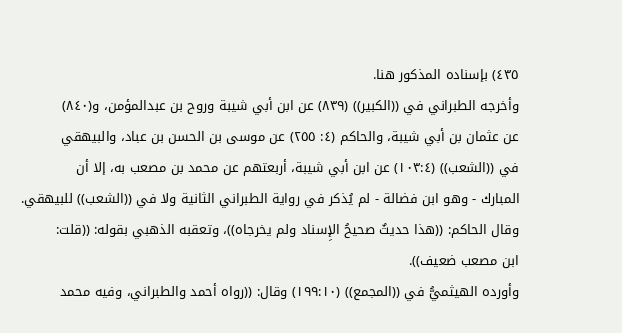٤٣٥) بإسناده المذكور هنا.
وأخرجه الطبراني في ((الكبير)) (٨٣٩) عن ابن أبي شيبة وروح بن عبدالمؤمن، و(٨٤٠)
عن عثمان بن أبي شيبة، والحاكم (٤: ٢٥٥) عن موسى بن الحسن بن عباد، والبيهقي
في ((الشعب)) (١٠٣:٤) عن ابن أبي شيبة، أربعتهم عن محمد بن مصعب به، إلا أن
المبارك - وهو ابن فضالة - لم يُذكر في رواية الطبراني الثانية ولا في ((الشعب)) للبيهقي.
وقال الحاكم: ((هذا حديثٌ صحيحُ الإِسناد ولم يخرجاه))، وتعقبه الذهبي بقوله: ((قلت:
ابن مصعب ضعيف)).
وأورده الهيثميُّ في ((المجمع)) (١٩٩:١٠) وقال: ((رواه أحمد والطبراني، وفيه محمد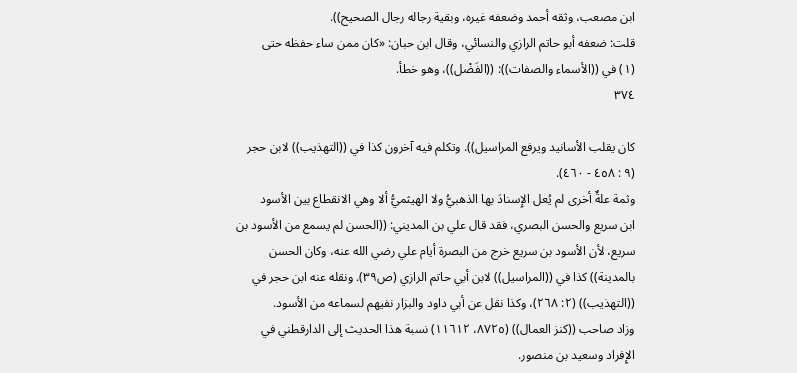ابن مصعب، وثقه أحمد وضعفه غيره، وبقية رجاله رجال الصحيح)).
قلت: ضعفه أبو حاتم الرازي والنسائي، وقال ابن حبان: «کان ممن ساء حفظه حتى
(١) في ((الأسماء والصفات)): ((الفَضْل))، وهو خطأ.
٣٧٤

كان يقلب الأسانيد ويرفع المراسيل)). وتكلم فيه آخرون كذا في ((التهذيب)) لابن حجر
(٩ : ٤٥٨ - ٤٦٠).
وثمة علةٌ أخرى لم يُعل الإِسنادَ بها الذهبيُّ ولا الهيثميُّ ألا وهي الانقطاع بين الأسود
ابن سريع والحسن البصري، فقد قال علي بن المديني: ((الحسن لم يسمع من الأسود بن
سريع، لأن الأسود بن سريع خرج من البصرة أيام علي رضي الله عنه، وكان الحسن
بالمدينة)) كذا في ((المراسيل)) لابن أبي حاتم الرازي (ص٣٩). ونقله عنه ابن حجر في
((التهذيب)) (٢: ٢٦٨)، وكذا نقل عن أبي داود والبزار نفيهم لسماعه من الأسود.
وزاد صاحب ((كنز العمال)) (٨٧٢٥، ١١٦١٢) نسبة هذا الحديث إلى الدارقطني في
الإِفراد وسعید بن منصور.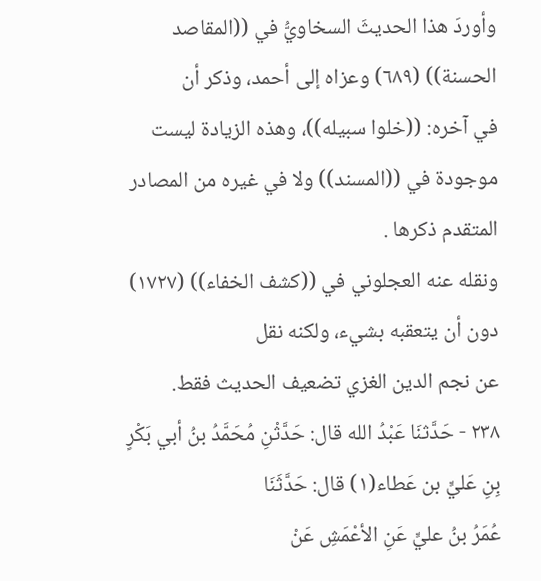وأوردَ هذا الحديثَ السخاويُّ في ((المقاصد الحسنة)) (٦٨٩) وعزاه إلى أحمد، وذكر أن
في آخره: ((خلوا سبيله))، وهذه الزيادة ليست موجودة في ((المسند)) ولا في غيره من المصادر
المتقدم ذكرها .
ونقله عنه العجلوني في ((كشف الخفاء)) (١٧٢٧) دون أن يتعقبه بشيء، ولكنه نقل
عن نجم الدين الغزي تضعيف الحديث فقط.
٢٣٨ - حَدَّثنَا عَبْدُ الله قال: حَدَّثْنِ مُحَمَّدُ بنُ أبي بَكْرٍ بِنِ عَليٍّ بن عَطاء(١) قال: حَدَّثَنَا
عُمَرُ بنُ عليٍّ عَنِ الأعْمَشِ عَنْ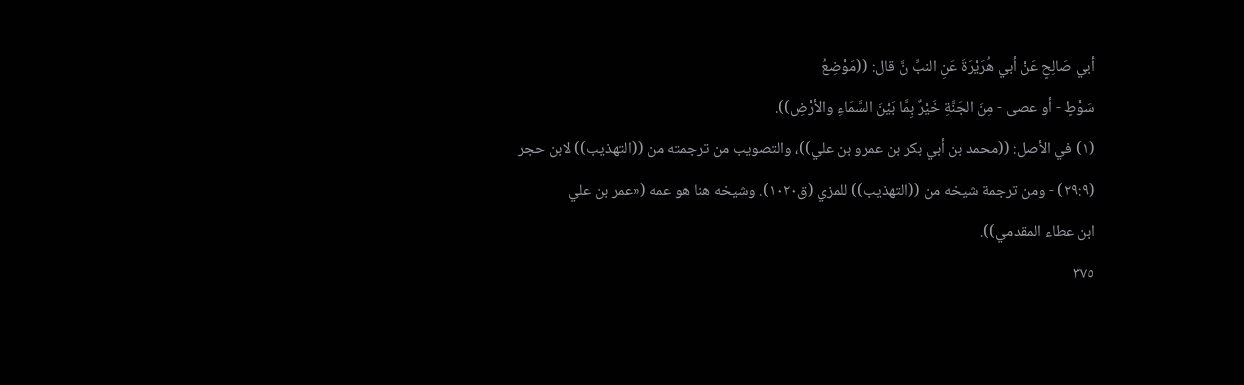أبي صَالِحٍ عَنْ أبي هُرَيْرَةَ عَنِ النبِّ نَّ قال: ((مَوْضِعُ
سَوْطٍ - أو عصى - مِنَ الجَنَّةِ خَيْرٌ بِمَّا بَيْنَ السَّمَاءِ والأرْضِ)).
(١) في الأصل: ((محمد بن أبي بكر بن عمرو بن علي))، والتصويب من ترجمته من ((التهذيب)) لابن حجر
(٢٩:٩) - ومن ترجمة شيخه من ((التهذيب)) للمزي (ق١٠٢٠). وشيخه هنا هو عمه («عمر بن علي
ابن عطاء المقدمي)).
٣٧٥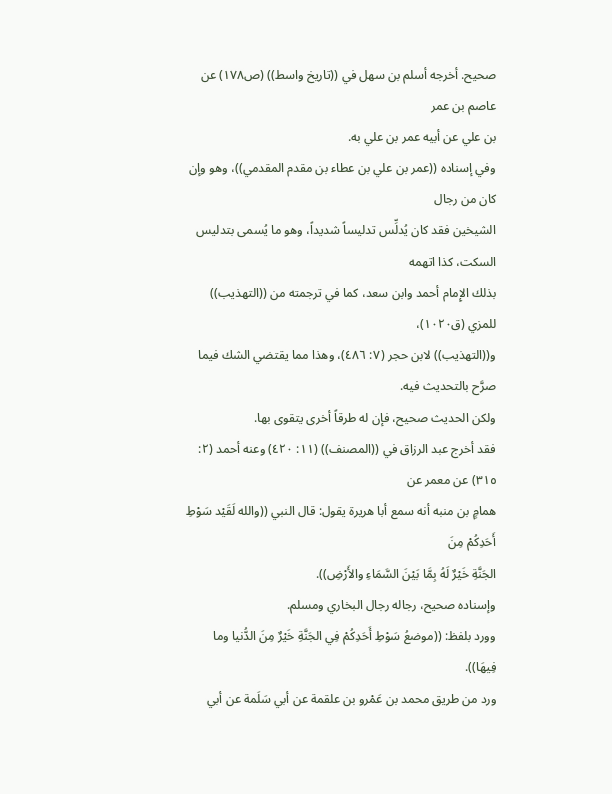صحيح. أخرجه أسلم بن سهل في ((تاريخ واسط)) (ص١٧٨) عن عاصم بن عمر
بن علي عن أبيه عمر بن علي به.
وفي إسناده ((عمر بن علي بن عطاء بن مقدم المقدمي))، وهو وإن كان من رجال
الشيخين فقد كان يُدلِّس تدليساً شديداً، وهو ما يُسمى بتدليس السكت، كذا اتهمه
بذلك الإِمام أحمد وابن سعد، كما في ترجمته من ((التهذيب)) للمزي (ق١٠٢٠)،
و((التهذيب)) لابن حجر (٧: ٤٨٦)، وهذا مما يقتضي الشك فيما صرَّح بالتحديث فيه.
ولکن الحدیث صحیح، فإن له طرقاً أخری یتقوى بها.
فقد أخرج عبد الرزاق في ((المصنف)) (١١: ٤٢٠) وعنه أحمد (٢: ٣١٥) عن معمر عن
همامٍ بن منبه أنه سمع أبا هريرة يقول: قال النبي ((والله لَقَيْد سَوْطِ أَحَدِكُمْ مِنَ
الجَنَّةِ خَيْرٌ لَهُ بِمَّا بَيْنَ السَّمَاءِ والأَرْضِ)).
وإسناده صحيح، رجاله رجال البخاري ومسلم.
وورد بلفظ: ((موضعُ سَوْطِ أَحَدِكُمْ فِي الجَنَّةِ خَيْرٌ مِنَ الدُّنيا وما فِيهَا)).
ورد من طريق محمد بن عَمْرو بن علقمة عن أبي سَلَمة عن أبي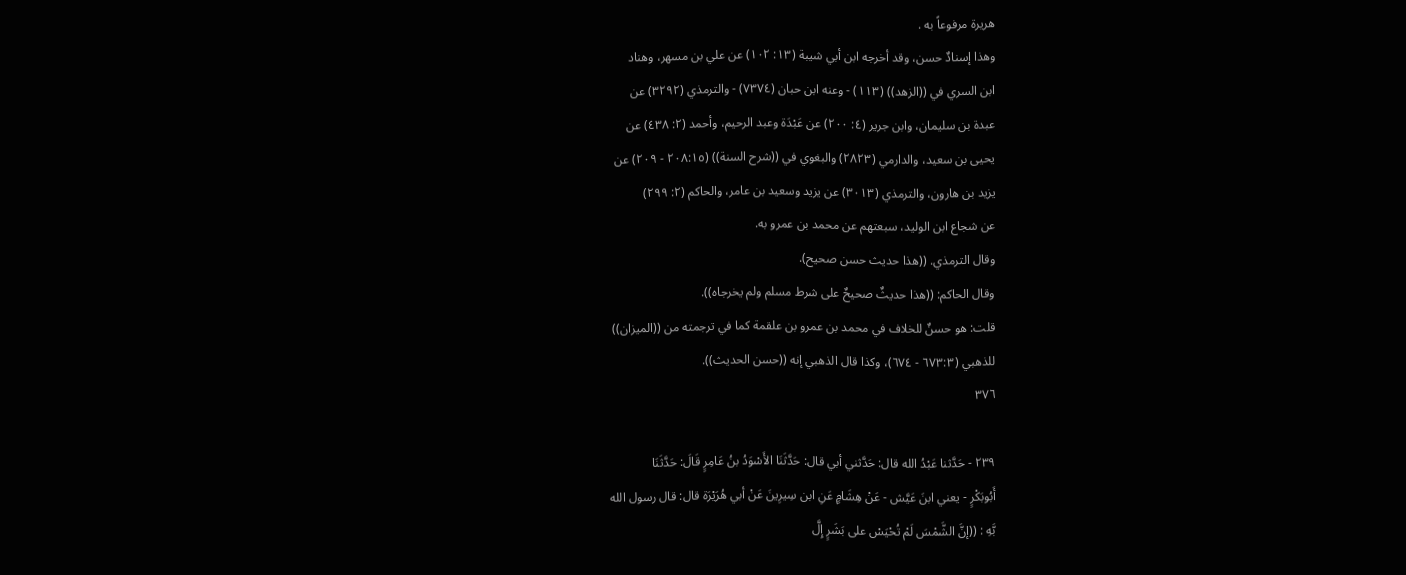هريرة مرفوعاً به .
وهذا إسنادٌ حسن، وقد أخرجه ابن أبي شيبة (١٣: ١٠٢) عن علي بن مسهر، وهناد
ابن السري في ((الزهد)) (١١٣) - وعنه ابن حبان (٧٣٧٤) - والترمذي (٣٢٩٢) عن
عبدة بن سليمان، وابن جرير (٤: ٢٠٠) عن عَبْدَة وعبد الرحيم، وأحمد (٢: ٤٣٨) عن
يحيى بن سعيد، والدارمي (٢٨٢٣) والبغوي في ((شرح السنة)) (٢٠٨:١٥ - ٢٠٩) عن
يزيد بن هارون، والترمذي (٣٠١٣) عن يزيد وسعيد بن عامر، والحاكم (٢: ٢٩٩)
عن شجاع ابن الوليد، سبعتهم عن محمد بن عمرو به.
وقال الترمذي. ((هذا حديث حسن صحيح).
وقال الحاكم: ((هذا حديثٌ صحيحٌ على شرط مسلم ولم يخرجاه)).
قلت: هو حسنٌ للخلاف في محمد بن عمرو بن علقمة كما في ترجمته من ((الميزان))
للذهبي (٦٧٣:٣ - ٦٧٤)، وكذا قال الذهبي إنه ((حسن الحديث)).
٣٧٦

٢٣٩ - حَدَّثنا عَبْدُ الله قال: حَدَّثني أبي قال: حَدَّثَنَا الأَسْوَدُ بنُ عَامِرٍ قَالَ: حَدَّثَنَا
أَبُوبَكْرٍ - يعني ابنَ عَيَّش - عَنْ هِشَامٍ عَنِ ابن سِيرِينَ عَنْ أبي هُرَيْرَة قال: قال رسول الله
بَّهِ : ((إنَّ الشَّمْسَ لَمْ تُحْيَسْ على بَشَرٍ إِلَّ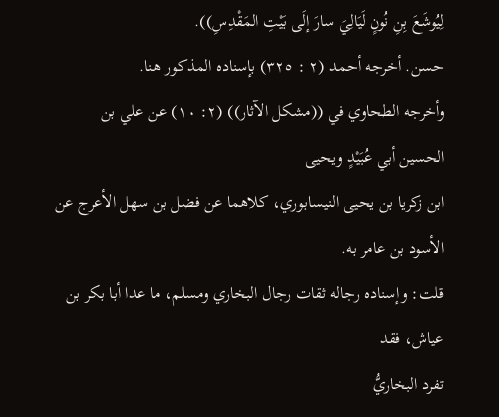لِيُوشَعَ بِنِ نُونٍ لَيَالِيَ سارَ إلَى بَيْتِ المَقْدِسِ)).
حسن. أخرجه أحمد (٢ : ٣٢٥) بإسناده المذكور هنا.
وأخرجه الطحاوي في ((مشكل الآثار)) (٢: ١٠) عن علي بن الحسين أبي عُبَيْدٍ ويحيى
ابن زكريا بن يحيى النيسابوري، كلاهما عن فضل بن سهل الأعرج عن الأسود بن عامر به.
قلت: وإسناده رجاله ثقات رجال البخاري ومسلم، ما عدا أبا بكر بن عياش، فقد
تفرد البخاريُّ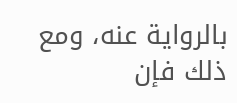بالرواية عنه، ومع ذلك فإن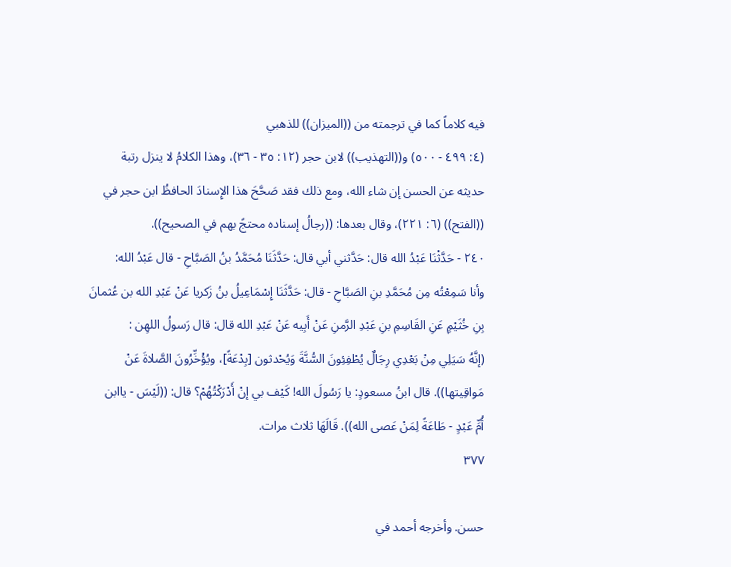فيه كلاماً كما في ترجمته من ((الميزان)) للذهبي
(٤: ٤٩٩ - ٥٠٠) و((التهذيب)) لابن حجر (١٢: ٣٥ - ٣٦)، وهذا الكلامُ لا ينزل رتبة
حديثه عن الحسن إن شاء الله، ومع ذلك فقد صَحَّحَ هذا الإِسنادَ الحافظُ ابن حجر في
((الفتح)) (٦: ٢٢١)، وقال بعدها: ((رجالُ إسناده محتجً بهم في الصحيح)).
٢٤٠ - حَدَّثْنَا عَبْدُ الله قال: حَدَّثني أبي قال: حَدَّثَنَا مُحَمَّدُ بنُ الصَبَّاحِ - قال عَبْدُ الله:
وأنا سَمِعْتُه مِن مُحَمَّدِ بنِ الصَبَّاحِ - قال: حَدَّثَنَا إِسْمَاعِيلُ بنُ زَكريا عَنْ عَبْدِ الله بن عُثمانَ
بِنِ خُثَيْمٍ عَنِ القَاسِمِ بنِ عَبْدِ الرَّمنِ عَنْ أَبِيه عَنْ عَبْدِ الله قال: قال رَسولُ اللهِن :
(إنَّهُ سَيَلِي مِنْ بَعْدِي رِجَالٌ يُطْفِئِونَ السُّنَّةَ وَيُحْدثون [بِدْعَةً]، ويُؤْخِّرُونَ الصَّلاةَ عَنْ
مَواقِيتها)). قال ابنُ مسعودٍ: يا رَسُولَ الله! كَيْف بي إنْ أَدْرَكْتُهُمْ؟ قال: ((لَيْسَ - ياابن
أُمِّ عَبْدٍ - طَاعَةً لِمَنْ عَصى الله)). قَالَهَا ثلاث مرات.
٣٧٧

حسن. وأخرجه أحمد في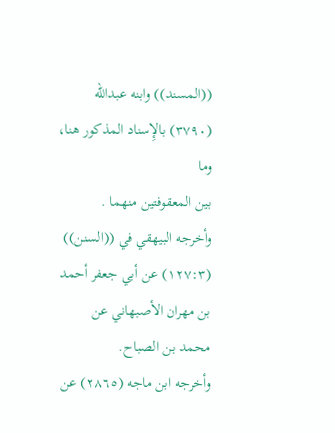((المسند)) وابنه عبدالله (٣٧٩٠) بالإِسناد المذكور هنا، وما
بين المعقوفتين منهما .
وأخرجه البيهقي في ((السنن)) (١٢٧:٣) عن أبي جعفر أحمد بن مهران الأصبهاني عن
محمد بن الصباح.
وأخرجه ابن ماجه (٢٨٦٥) عن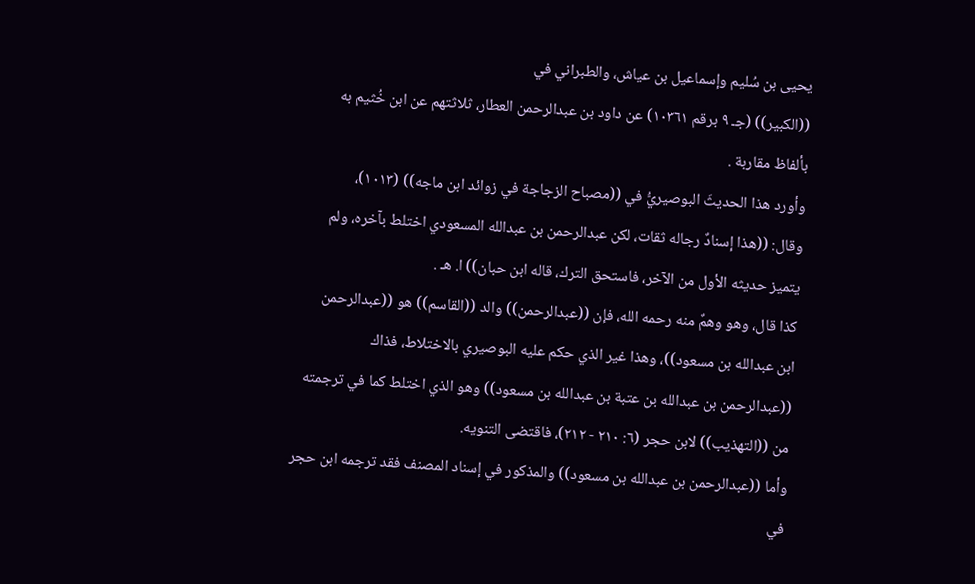يحيى بن سُليم وإسماعيل بن عياش، والطبراني في
((الكبير)) (جـ ٩ برقم ١٠٣٦١) عن داود بن عبدالرحمن العطار، ثلاثتهم عن ابن خُثيم به
بألفاظ مقاربة .
وأورد هذا الحديثَ البوصيريُّ في ((مصباح الزجاجة في زوائد ابن ماجه)) (١٠١٣)،
وقال: ((هذا إسنادٌ رجاله ثقات، لكن عبدالرحمن بن عبدالله المسعودي اختلط بآخره، ولم
يتميز حديثه الأول من الآخر، فاستحق الترك، قاله ابن حبان)) ا. هـ .
كذا قال، وهو وهمٌ منه رحمه الله، فإن ((عبدالرحمن)) والد ((القاسم)) هو ((عبدالرحمن
ابن عبدالله بن مسعود))، وهذا غير الذي حكم عليه البوصيري بالاختلاط، فذاك
((عبدالرحمن بن عبدالله بن عتبة بن عبدالله بن مسعود)) وهو الذي اختلط كما في ترجمته
من ((التهذيب)) لابن حجر (٦: ٢١٠ - ٢١٢)، فاقتضى التنويه.
وأما ((عبدالرحمن بن عبدالله بن مسعود)) والمذكور في إسناد المصنف فقد ترجمه ابن حجر
في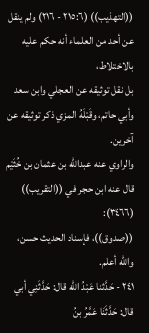((التهذيب)) (٢١٥:٦ - ٢١٦) ولم ينقل عن أحد من العلماء أنه حكم عليه بالاختلاط،
بل نقل توثيقه عن العجلي وابن سعد وأبي حاتم، وقَبْلَهُ المزي ذكر توثيقه عن آخرين.
والراوي عنه عبدالله بن عثمان بن خُثَيْم قال عنه ابن حجر في ((التقريب)) (٣٤٦٦):
((صدوق))، فإسناد الحديث حسن، والله أعلم.
٢٤١ - حَدَّثنا عَبْدُ الله قال: حَدَّثَنِي أبي قال: حَدَّثَنَا عَمَّرُ بنُ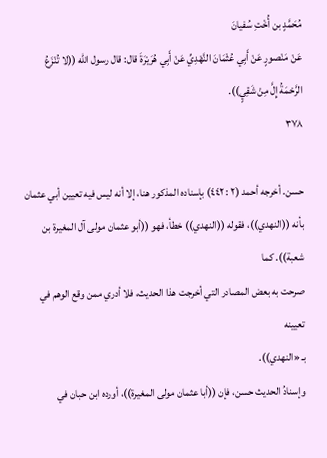مُحَمَّدٍ بن أُخْتِ سُفيانَ
عَنْ مَنْصورٍ عَنْ أَبِي عُثْمَانَ النَّهْدِيِّ عَنْ أَبِي هُرَيْرَةَ قال: قال رسول الله ((لا تُنْزَعُ
الرَّحْمَةُ إِلَّ مِنْ شَقِيٍ)).
٣٧٨

حسن. أخرجه أحمد (٢ : ٤٤٢) بإسناده المذکور هنا، إلا أنه ليس فيه تعیین أبي عثمان
بأنه ((النهدي))، فقوله ((النهدي)) خطأ، فهو ((أبو عثمان مولى آل المغيرة بن شعبة)). كما
صرحت به بعض المصادر التي أخرجت هذا الحديث، فلا أدري ممن وقع الوهم في تعيينه
بـ «النهدي)).
وإسنادُ الحديث حسن، فإن ((أبا عثمان مولى المغيرة))، أورده ابن حبان في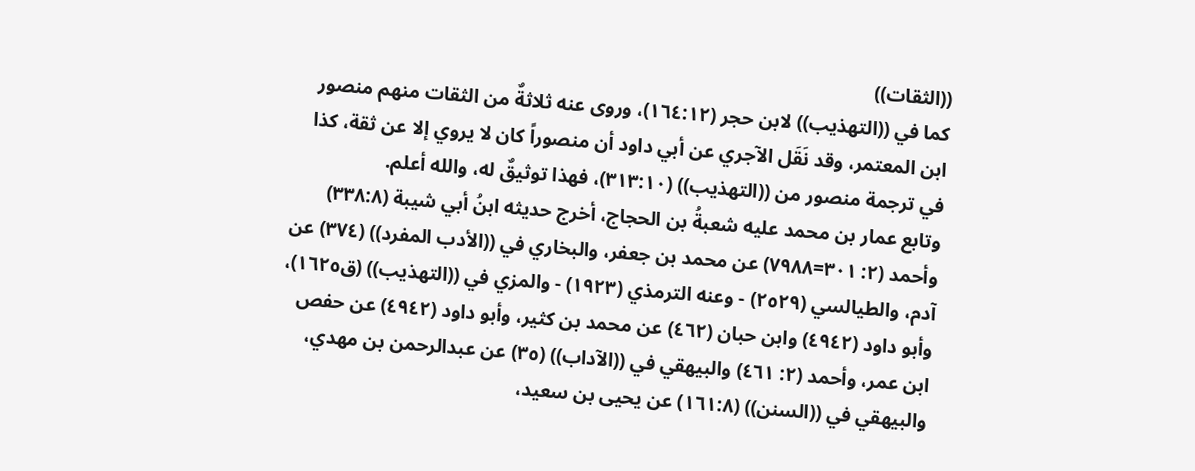((الثقات))
كما في ((التهذيب)) لابن حجر (١٦٤:١٢)، وروى عنه ثلاثةٌ من الثقات منهم منصور
ابن المعتمر، وقد نَقَل الآجري عن أبي داود أن منصوراً كان لا يروي إلا عن ثقة، كذا
في ترجمة منصور من ((التهذيب)) (٣١٣:١٠)، فهذا توثيقٌ له، والله أعلم.
وتابع عمار بن محمد عليه شعبةُ بن الحجاج، أخرج حديثه ابنُ أبي شيبة (٣٣٨:٨)
وأحمد (٢: ٣٠١=٧٩٨٨) عن محمد بن جعفر، والبخاري في ((الأدب المفرد)) (٣٧٤) عن
آدم، والطيالسي (٢٥٢٩) - وعنه الترمذي (١٩٢٣) - والمزي في ((التهذيب)) (ق١٦٢٥)،
وأبو داود (٤٩٤٢) وابن حبان (٤٦٢) عن محمد بن كثير، وأبو داود (٤٩٤٢) عن حفص
ابن عمر، وأحمد (٢: ٤٦١) والبيهقي في ((الآداب)) (٣٥) عن عبدالرحمن بن مهدي،
والبيهقي في ((السنن)) (١٦١:٨) عن يحيى بن سعيد،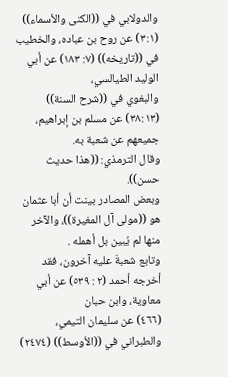والدولابي في ((الكنى والأسماء))
(٣:١) عن روح بن عباده، والخطيب في ((تاريخه)) (٧: ١٨٣) عن أبي الوليد الطيالسي،
والبغوي في ((شرح السنة)) (٣٨:١٣) عن مسلم بن إبراهيم، جميعهم عن شعبة به.
وقال الترمذي: ((هذا حديث حسن)).
وبعض المصادر بينت أن أبا عثمان هو ((مولى آل المغيرة))، والآخر منها لم يُبين بل أهمله .
وتابع شعبةَ عليه آخرون، فقد أخرجه أحمد (٢ : ٥٣٩) عن أبي معاوية، وابن حبان
(٤٦٦) عن سليمان التيمي، والطبراني في ((الأوسط)) (٢٤٧٤)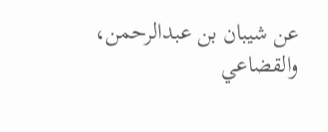عن شيبان بن عبدالرحمن،
والقضاعي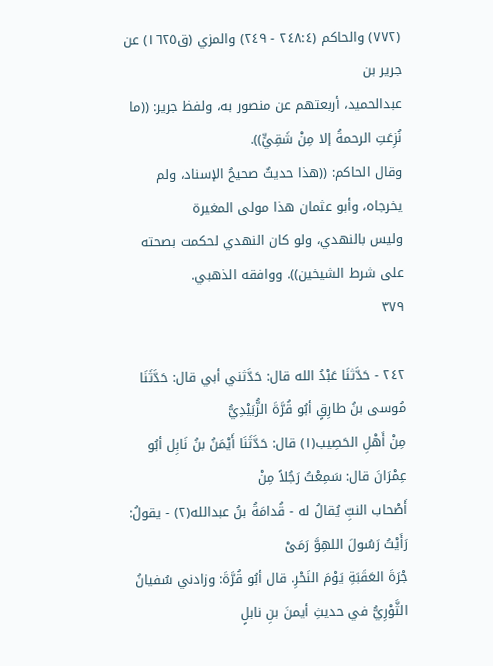(٧٧٢) والحاكم (٢٤٨:٤ - ٢٤٩) والمزي (ق١٦٢٥) عن جرير بن
عبدالحميد، أربعتهم عن منصور به، ولفظ جرير: ((ما نُزِعَتِ الرحمةُ إلا مِنْ شَقِيٍّ)).
وقال الحاكم: ((هذا حديثٌ صحيحُ الإسناد، ولم يخرجاه، وأبو عثمان هذا مولى المغيرة
وليس بالنهدي، ولو كان النهدي لحكمت بصحته على شرط الشيخين)). ووافقه الذهبي.
٣٧٩

٢٤٢ - حَدَّثنَا عَبْدُ الله قال: حَدَّثني أبي قال: حَدَّثَنَا مُوسى بنُ طارِقٍ أبُو قُرَّةَ الزُّبَيْدِيُّ
مِنْ أَهْلِ الحَصِيب(١) قال: حَدَّثَنَا أَيْمَنُ بنُ نَابِل أبُو عِمْرَانَ قال: سَمِعْتُ رَجُلاً مِنْ
أَصْحاب النبِّ يُقالُ له - قُدامَةُ بنُ عبدالله(٢) - يقولُ: رَأَيْتُ رَسُولَ اللهِوَّ رَمَىْ
جْرَةَ العَقَبَةِ يَوْمَ النَحْرِ. قال أبُو قُرَّةَ: وزادني سُفيانُ الثَّوْرِيُّ في حديثِ أيمنَ بنِ نابلٍ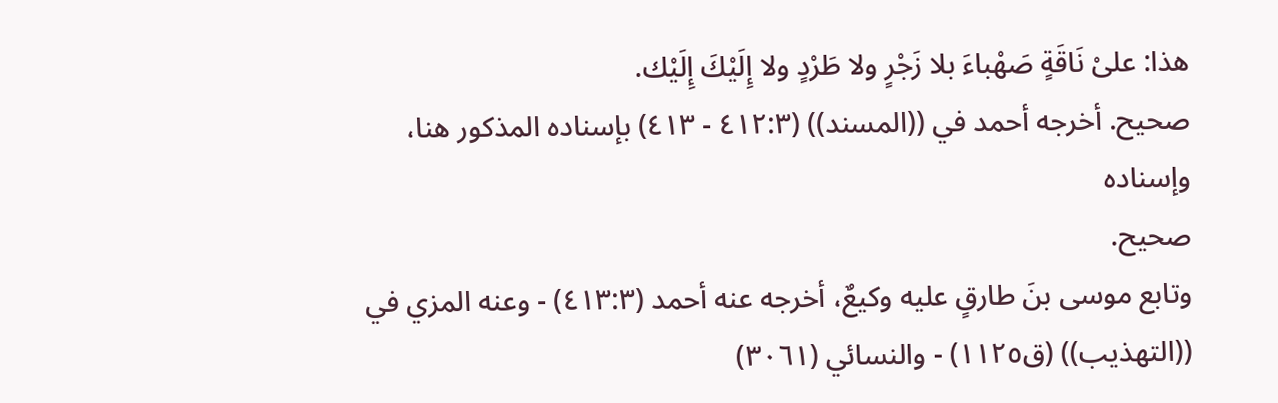هذا: علىْ نَاقَةٍ صَهْباءَ بلا زَجْرٍ ولا طَرْدٍ ولا إِلَيْكَ إِلَيْك.
صحيح. أخرجه أحمد في ((المسند)) (٤١٢:٣ - ٤١٣) بإسناده المذكور هنا، وإسناده
صحیح.
وتابع موسى بنَ طارقٍ عليه وكيعٌ، أخرجه عنه أحمد (٤١٣:٣) - وعنه المزي في
((التهذيب)) (ق١١٢٥) - والنسائي (٣٠٦١)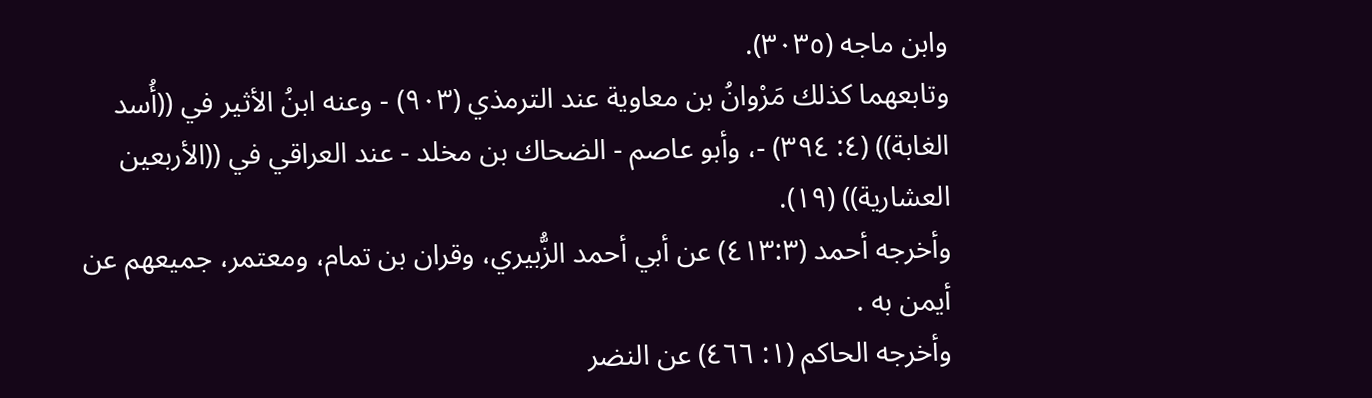وابن ماجه (٣٠٣٥).
وتابعهما كذلك مَرْوانُ بن معاوية عند الترمذي (٩٠٣) - وعنه ابنُ الأثير في ((أُسد
الغابة)) (٤: ٣٩٤) -، وأبو عاصم - الضحاك بن مخلد - عند العراقي في ((الأربعين
العشارية)) (١٩).
وأخرجه أحمد (٤١٣:٣) عن أبي أحمد الزُّبيري، وقران بن تمام، ومعتمر، جميعهم عن
أیمن به .
وأخرجه الحاكم (١: ٤٦٦) عن النضر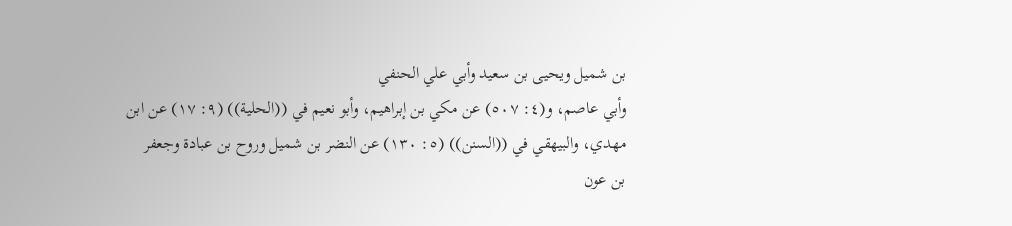بن شميل ويحيى بن سعيد وأبي علي الحنفي
وأبي عاصم، و(٤: ٥٠٧) عن مكي بن إبراهيم، وأبو نعيم في ((الحلية)) (٩: ١٧) عن ابن
مهدي، والبيهقي في ((السنن)) (٥: ١٣٠) عن النضر بن شميل وروح بن عبادة وجعفر
بن عون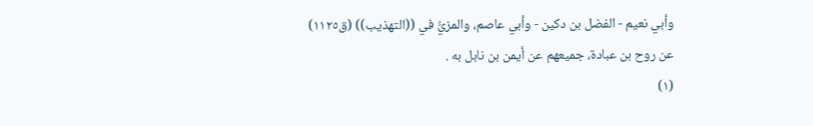وأبي نعيم - الفضل بن دكين - وأبي عاصم، والمزيُّ في ((التهذيب)) (ق١١٢٥)
عن روح بن عبادة، جمیعهم عن أیمن بن نابل به .
(١)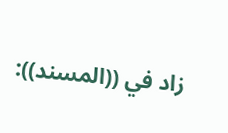زاد في ((المسند)):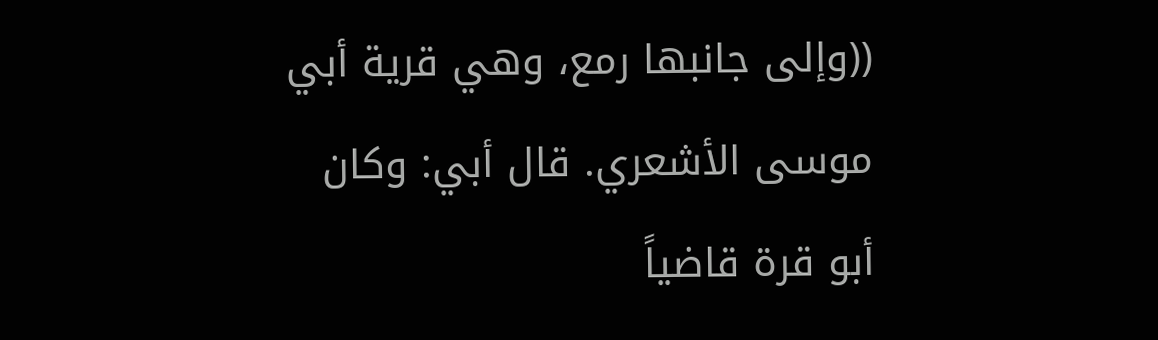((وإلى جانبها رمع، وهي قرية أبي موسى الأشعري. قال أبي: وكان أبو قرة قاضياً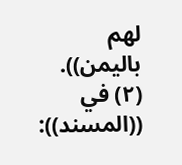لهم بالیمن)).
(٢) في ((المسند)):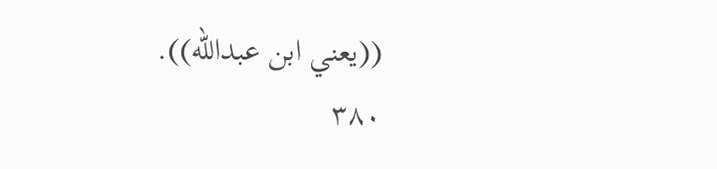((يعني ابن عبدالله)).
٣٨٠